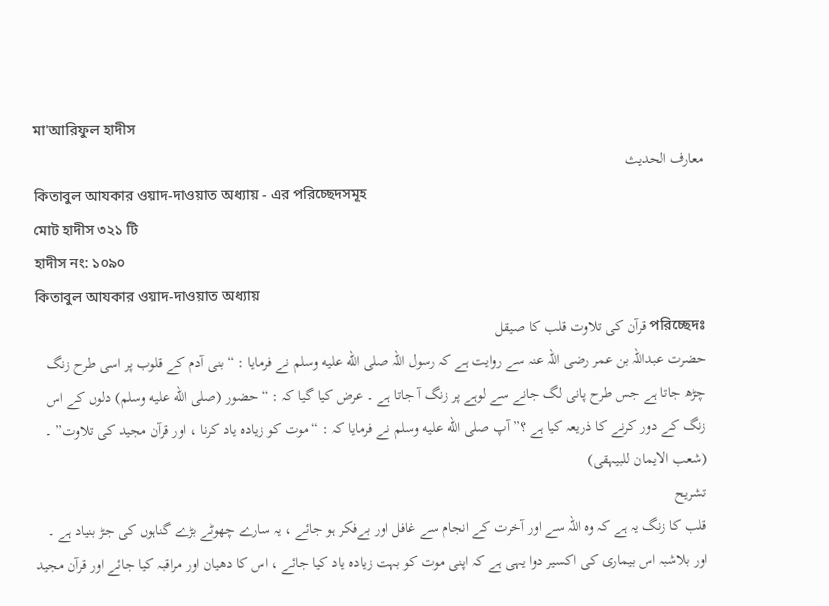মা'আরিফুল হাদীস
معارف الحديث
কিতাবুল আযকার ওয়াদ-দাওয়াত অধ্যায় - এর পরিচ্ছেদসমূহ
মোট হাদীস ৩২১ টি
হাদীস নং: ১০৯০
কিতাবুল আযকার ওয়াদ-দাওয়াত অধ্যায়
পরিচ্ছেদঃ قرآن کی تلاوت قلب کا صیقل
حضرت عبداللہ بن عمر رضی اللہ عنہ سے روایت ہے کہ رسول اللہ صلى الله عليه وسلم نے فرمایا : “بنی آدم کے قلوب پر اسی طرح زنگ چڑھ جاتا ہے جس طرح پانی لگ جانے سے لوہے پر زنگ آ جاتا ہے ۔ عرض کیا گیا کہ : “حضور (صلى الله عليه وسلم) دلوں کے اس زنگ کے دور کرنے کا ذریعہ کیا ہے ؟” آپ صلى الله عليه وسلم نے فرمایا کہ : “موت کو زیادہ یاد کرنا ، اور قرآن مجید کی تلاوت” ۔ (شعب الایمان للبیہقی)
تشریح
قلب کا زنگ یہ ہے کہ وہ اللہ سے اور آخرت کے انجام سے غافل اور بےفکر ہو جائے ، یہ سارے چھوٹے بڑے گناہوں کی جڑ بنیاد ہے ۔ اور بلاشبہ اس بیماری کی اکسیر دوا یہی ہے کہ اپنی موت کو بہت زیادہ یاد کیا جائے ، اس کا دھیان اور مراقبہ کیا جائے اور قرآن مجید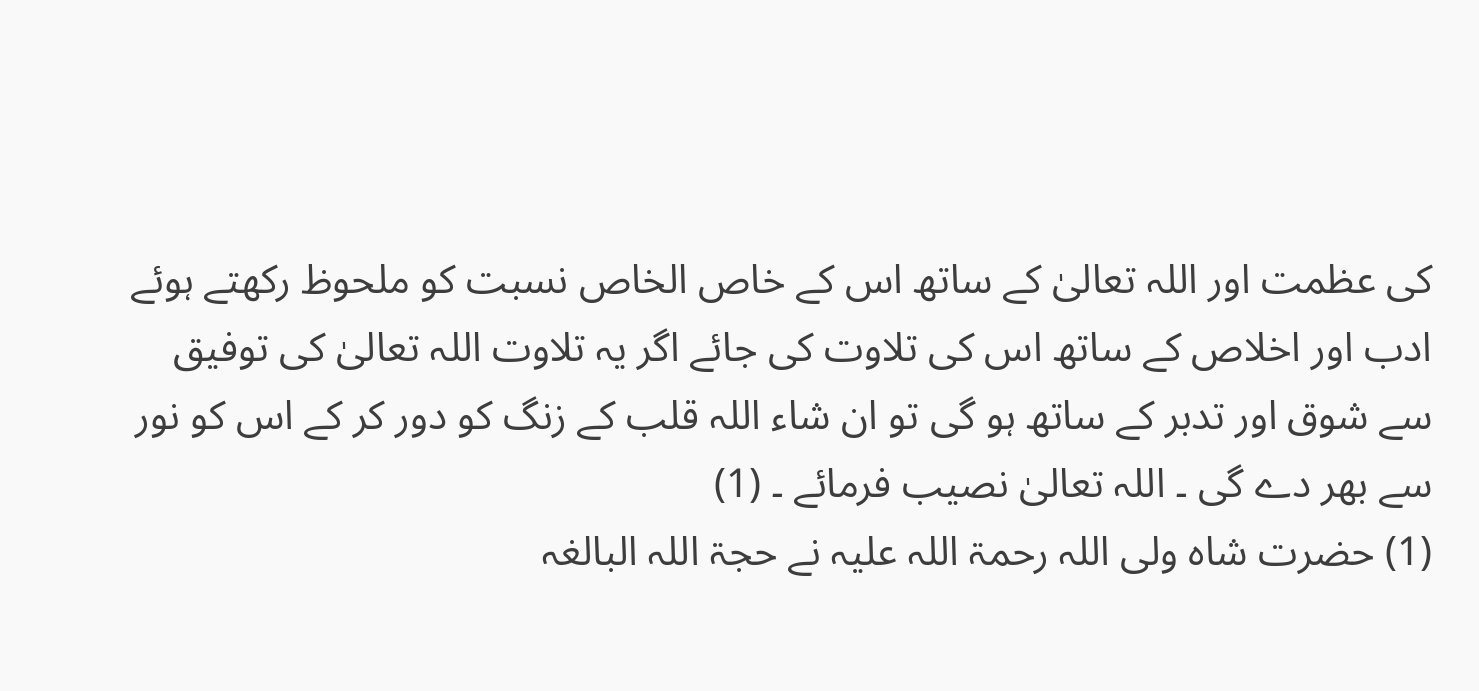کی عظمت اور اللہ تعالیٰ کے ساتھ اس کے خاص الخاص نسبت کو ملحوظ رکھتے ہوئے ادب اور اخلاص کے ساتھ اس کی تلاوت کی جائے اگر یہ تلاوت اللہ تعالیٰ کی توفیق سے شوق اور تدبر کے ساتھ ہو گی تو ان شاء اللہ قلب کے زنگ کو دور کر کے اس کو نور سے بھر دے گی ۔ اللہ تعالیٰ نصیب فرمائے ۔ (1)
(1) حضرت شاہ ولی اللہ رحمۃ اللہ علیہ نے حجۃ اللہ البالغہ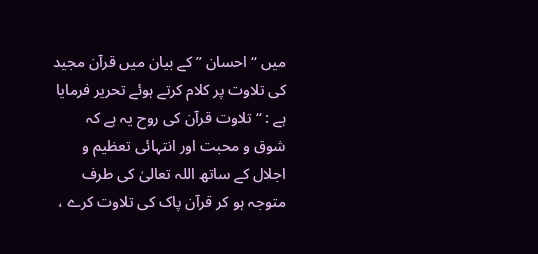میں “ احسان ” کے بیان میں قرآن مجید کی تلاوت پر کلام کرتے ہوئے تحریر فرمایا ہے : “ تلاوت قرآن کی روح یہ ہے کہ شوق و محبت اور انتہائی تعظیم و اجلال کے ساتھ اللہ تعالیٰ کی طرف متوجہ ہو کر قرآن پاک کی تلاوت کرے ،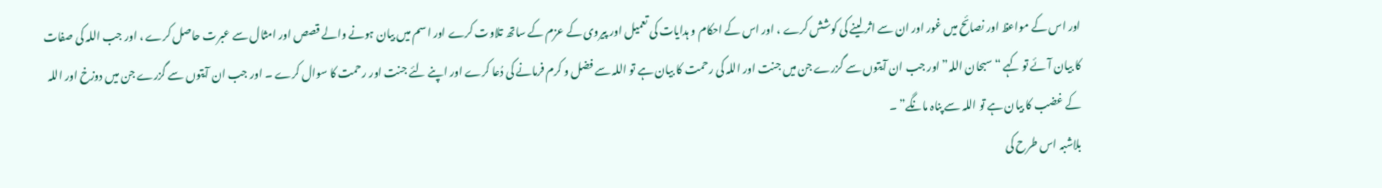اور اس کے مواعظ اور نصائح میں غور اور ان سے اثر لینے کی کوشش کرے ، اور اس کے احکام و ہدایات کی تعمیل اور پیروی کے عزم کے ساتھ تلاوت کرے اور اسم میں بیان ہونے والے قصص اور امثال سے عبرت حاصل کرے ، اور جب اللہ کی صفات کا بیان آئے تو کہے “سبحان اللہ” اور جب ان آیتوں سے گزرے جن میں جنت اور اللہ کی رحمت کا بیان ہے تو اللہ سے فضل و کرم فرمانے کی دُعا کرے اور اپنے لئے جنت اور رحمت کا سوال کرے ۔ اور جب ان آیتوں سے گزرے جن میں دوزخ اور اللہ کے غضب کا بیان ہے تو اللہ سے پناہ مانگے” ۔
بلاشبہ اس طرح کی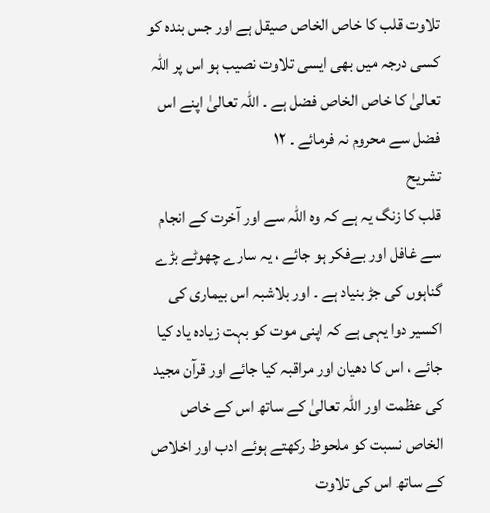تلاوت قلب کا خاص الخاص صیقل ہے اور جس بندہ کو کسی درجہ میں بھی ایسی تلاوت نصیب ہو اس پر اللہ تعالیٰ کا خاص الخاص فضل ہے ۔ اللہ تعالیٰ اپنے اس فضل سے محروم نہ فرمائے ۔ ۱۲
تشریح
قلب کا زنگ یہ ہے کہ وہ اللہ سے اور آخرت کے انجام سے غافل اور بےفکر ہو جائے ، یہ سارے چھوٹے بڑے گناہوں کی جڑ بنیاد ہے ۔ اور بلاشبہ اس بیماری کی اکسیر دوا یہی ہے کہ اپنی موت کو بہت زیادہ یاد کیا جائے ، اس کا دھیان اور مراقبہ کیا جائے اور قرآن مجید کی عظمت اور اللہ تعالیٰ کے ساتھ اس کے خاص الخاص نسبت کو ملحوظ رکھتے ہوئے ادب اور اخلاص کے ساتھ اس کی تلاوت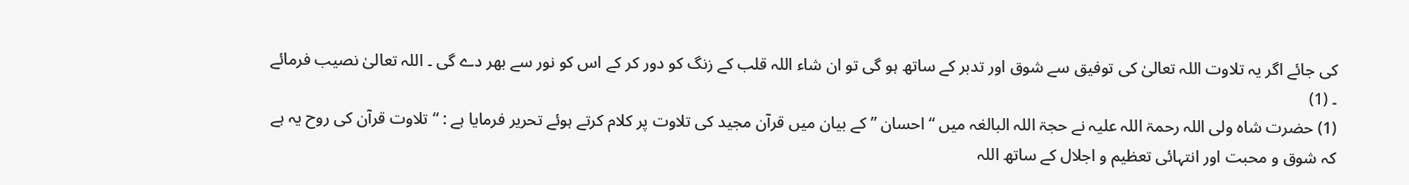کی جائے اگر یہ تلاوت اللہ تعالیٰ کی توفیق سے شوق اور تدبر کے ساتھ ہو گی تو ان شاء اللہ قلب کے زنگ کو دور کر کے اس کو نور سے بھر دے گی ۔ اللہ تعالیٰ نصیب فرمائے ۔ (1)
(1) حضرت شاہ ولی اللہ رحمۃ اللہ علیہ نے حجۃ اللہ البالغہ میں “ احسان ” کے بیان میں قرآن مجید کی تلاوت پر کلام کرتے ہوئے تحریر فرمایا ہے : “ تلاوت قرآن کی روح یہ ہے کہ شوق و محبت اور انتہائی تعظیم و اجلال کے ساتھ اللہ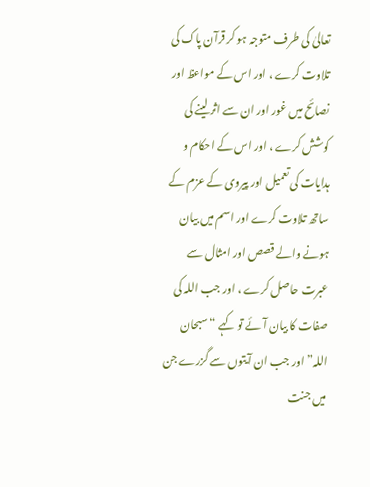تعالیٰ کی طرف متوجہ ہو کر قرآن پاک کی تلاوت کرے ، اور اس کے مواعظ اور نصائح میں غور اور ان سے اثر لینے کی کوشش کرے ، اور اس کے احکام و ہدایات کی تعمیل اور پیروی کے عزم کے ساتھ تلاوت کرے اور اسم میں بیان ہونے والے قصص اور امثال سے عبرت حاصل کرے ، اور جب اللہ کی صفات کا بیان آئے تو کہے “سبحان اللہ” اور جب ان آیتوں سے گزرے جن میں جنت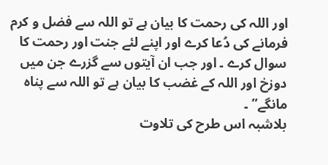اور اللہ کی رحمت کا بیان ہے تو اللہ سے فضل و کرم فرمانے کی دُعا کرے اور اپنے لئے جنت اور رحمت کا سوال کرے ۔ اور جب ان آیتوں سے گزرے جن میں دوزخ اور اللہ کے غضب کا بیان ہے تو اللہ سے پناہ مانگے” ۔
بلاشبہ اس طرح کی تلاوت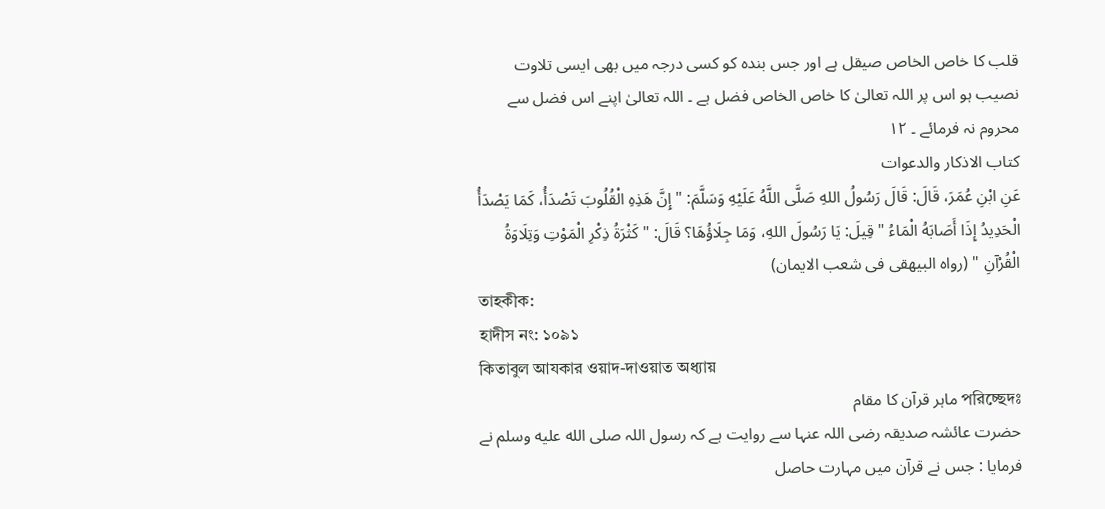قلب کا خاص الخاص صیقل ہے اور جس بندہ کو کسی درجہ میں بھی ایسی تلاوت نصیب ہو اس پر اللہ تعالیٰ کا خاص الخاص فضل ہے ۔ اللہ تعالیٰ اپنے اس فضل سے محروم نہ فرمائے ۔ ۱۲
کتاب الاذکار والدعوات
عَنِ ابْنِ عُمَرَ، قَالَ: قَالَ رَسُولُ اللهِ صَلَّى اللَّهُ عَلَيْهِ وَسَلَّمَ: " إِنَّ هَذِهِ الْقُلُوبَ تَصْدَأُ، كَمَا يَصْدَأُ الْحَدِيدُ إِذَا أَصَابَهُ الْمَاءُ " قِيلَ: يَا رَسُولَ اللهِ، وَمَا جِلَاؤُهَا؟ قَالَ: " كَثْرَةُ ذِكْرِ الْمَوْتِ وَتِلَاوَةُ الْقُرْآنِ " (رواه البيهقى فى شعب الايمان)
তাহকীক:
হাদীস নং: ১০৯১
কিতাবুল আযকার ওয়াদ-দাওয়াত অধ্যায়
পরিচ্ছেদঃ ماہر قرآن کا مقام
حضرت عائشہ صدیقہ رضی اللہ عنہا سے روایت ہے کہ رسول اللہ صلى الله عليه وسلم نے فرمایا : جس نے قرآن میں مہارت حاصل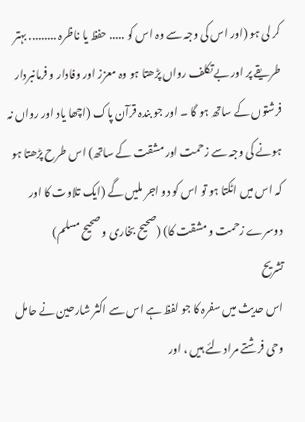کر لی ہو (اور اس کی وجہ سے وہ اس کو ..... حفظ یا ناظرہ ......... بہتر طریقے پر اور بےتکلف رواں پڑھتا ہو وہ معزز اور وفادار و فرمانبردار فرشتوں کے ساتھ ہو گا ۔ اور جو بندہ قرآن پاک (اچھا یاد اور رواں نہ ہونے کی وجہ سے زحمت اور مشقت کے ساتھ) اس طرح پڑھتا ہو کہ اس میں اٹکتا ہو تو اس کو دو اجر ملیں گے (ایک تلاوت کا اور دوسرے زحمت و مشقت کا) (صحیح بخاری و صحیح مسلم)
تشریح
اس حدیث میں سفرہ کا جو لفظ ہے اس سے اکثر شارحین نے حامل وحی فرشتے مراد لئے ہیں ، اور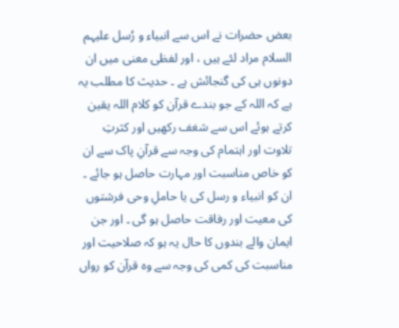بعض حضرات نے اس سے انبیاء و رُسل علیہم السلام مراد لئے ہیں ، اور لفظی معنی میں ان دونوں ہی کی گنجائش ہے ۔ حدیث کا مطلب یہ ہے کہ اللہ کے جو بندے قرآن کو کلام اللہ یقین کرتے ہوئے اس سے شغف رکھیں اور کثرتِ تلاوت اور اہتمام کی وجہ سے قرآنِ پاک سے ان کو خاص مناسبت اور مہارت حاصل ہو جائے ۔ ان کو انبیاء و رسل کی یا حاملِ وحی فرشتوں کی معیت اور رفاقت حاصل ہو گی ۔ اور جن ایمان والے بندوں کا حال یہ ہو کہ صلاحیت اور مناسبت کی کمی کی وجہ سے وہ قرآن کو رواں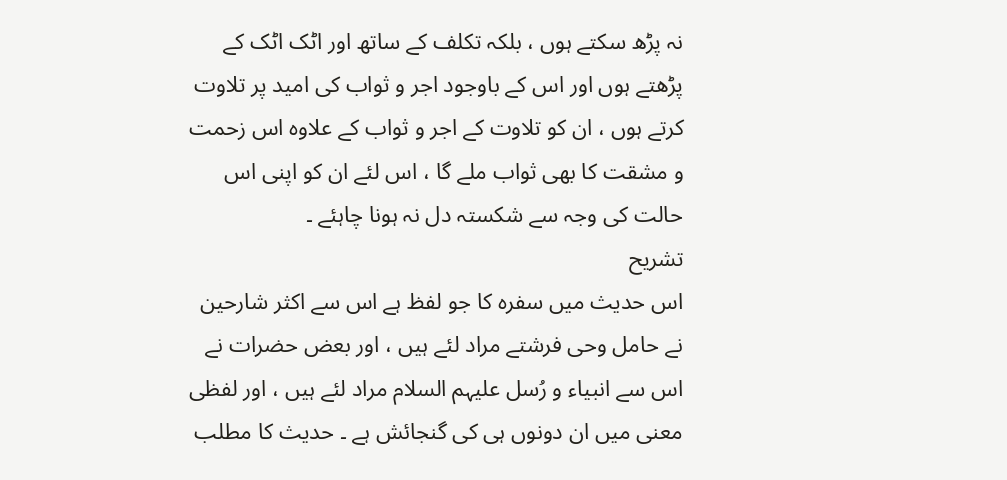نہ پڑھ سکتے ہوں ، بلکہ تکلف کے ساتھ اور اٹک اٹک کے پڑھتے ہوں اور اس کے باوجود اجر و ثواب کی امید پر تلاوت کرتے ہوں ، ان کو تلاوت کے اجر و ثواب کے علاوہ اس زحمت و مشقت کا بھی ثواب ملے گا ، اس لئے ان کو اپنی اس حالت کی وجہ سے شکستہ دل نہ ہونا چاہئے ۔
تشریح
اس حدیث میں سفرہ کا جو لفظ ہے اس سے اکثر شارحین نے حامل وحی فرشتے مراد لئے ہیں ، اور بعض حضرات نے اس سے انبیاء و رُسل علیہم السلام مراد لئے ہیں ، اور لفظی معنی میں ان دونوں ہی کی گنجائش ہے ۔ حدیث کا مطلب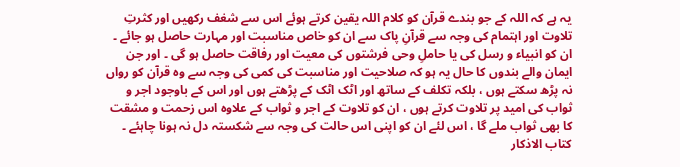یہ ہے کہ اللہ کے جو بندے قرآن کو کلام اللہ یقین کرتے ہوئے اس سے شغف رکھیں اور کثرتِ تلاوت اور اہتمام کی وجہ سے قرآنِ پاک سے ان کو خاص مناسبت اور مہارت حاصل ہو جائے ۔ ان کو انبیاء و رسل کی یا حاملِ وحی فرشتوں کی معیت اور رفاقت حاصل ہو گی ۔ اور جن ایمان والے بندوں کا حال یہ ہو کہ صلاحیت اور مناسبت کی کمی کی وجہ سے وہ قرآن کو رواں نہ پڑھ سکتے ہوں ، بلکہ تکلف کے ساتھ اور اٹک اٹک کے پڑھتے ہوں اور اس کے باوجود اجر و ثواب کی امید پر تلاوت کرتے ہوں ، ان کو تلاوت کے اجر و ثواب کے علاوہ اس زحمت و مشقت کا بھی ثواب ملے گا ، اس لئے ان کو اپنی اس حالت کی وجہ سے شکستہ دل نہ ہونا چاہئے ۔
کتاب الاذکار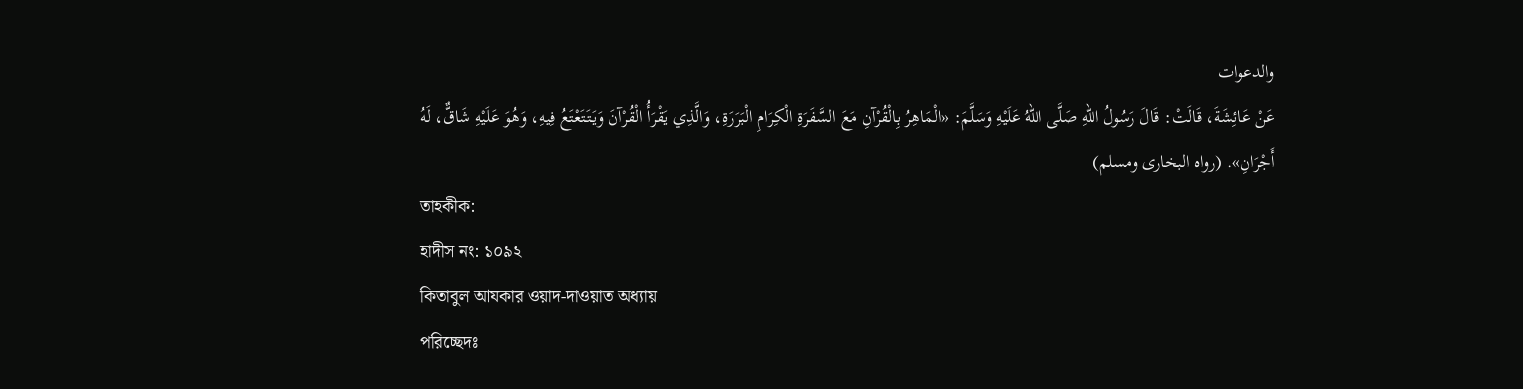والدعوات
عَنْ عَائِشَةَ، قَالَتْ: قَالَ رَسُولُ اللهِ صَلَّى اللهُ عَلَيْهِ وَسَلَّمَ: «الْمَاهِرُ بِالْقُرْآنِ مَعَ السَّفَرَةِ الْكِرَامِ الْبَرَرَةِ، وَالَّذِي يَقْرَأُ الْقُرْآنَ وَيَتَتَعْتَعُ فِيهِ، وَهُوَ عَلَيْهِ شَاقٌّ، لَهُ أَجْرَانِ». (رواه البخارى ومسلم)
তাহকীক:
হাদীস নং: ১০৯২
কিতাবুল আযকার ওয়াদ-দাওয়াত অধ্যায়
পরিচ্ছেদঃ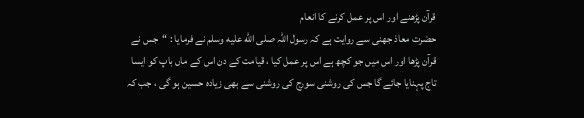قرآن پڑھنے اور اس پر عمل کرنے کا انعام
حضرت معاذ جھنی سے روایت ہے کہ رسول اللہ صلى الله عليه وسلم نے فرمایا : “جس نے قرآن پڑھا اور اس میں جو کچھ ہے اس پر عمل کیا ، قیامت کے دن اس کے ماں باپ کو ایسا تاج پہنایا جائے گا جس کی روشنی سورج کی روشنی سے بھی زیادہ حسین ہو گی ، جب کہ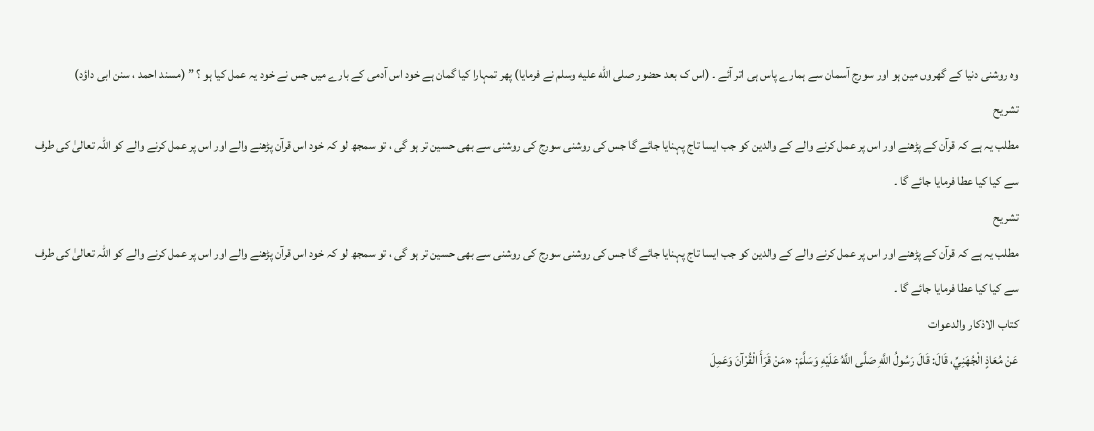وہ روشنی دنیا کے گھروں مین ہو اور سورج آسمان سے ہمارے پاس ہی اتر آئے ۔ (اس ک بعد حضور صلى الله عليه وسلم نے فرمایا) پھر تمہارا کیا گمان ہے خود اس آدمی کے بارے میں جس نے خود یہ عمل کیا ہو ؟ ” (مسند احمد ، سنن ابی داؤد)
تشریح
مطلب یہ ہے کہ قرآن کے پڑھنے اور اس پر عمل کرنے والے کے والدین کو جب ایسا تاج پہنایا جائے گا جس کی روشنی سورج کی روشنی سے بھی حسین تر ہو گی ، تو سمجھ لو کہ خود اس قرآن پڑھنے والے اور اس پر عمل کرنے والے کو اللہ تعالیٰ کی طرف سے کیا کیا عطا فرمایا جائے گا ۔
تشریح
مطلب یہ ہے کہ قرآن کے پڑھنے اور اس پر عمل کرنے والے کے والدین کو جب ایسا تاج پہنایا جائے گا جس کی روشنی سورج کی روشنی سے بھی حسین تر ہو گی ، تو سمجھ لو کہ خود اس قرآن پڑھنے والے اور اس پر عمل کرنے والے کو اللہ تعالیٰ کی طرف سے کیا کیا عطا فرمایا جائے گا ۔
کتاب الاذکار والدعوات
عَنْ مُعَاذٍ الْجُهَنِيِّ، قَالَ: قَالَ رَسُولُ اللَّهِ صَلَّى اللَّهُ عَلَيْهِ وَسَلَّمَ: «مَنْ قَرَأَ الْقُرْآنَ وَعَمِلَ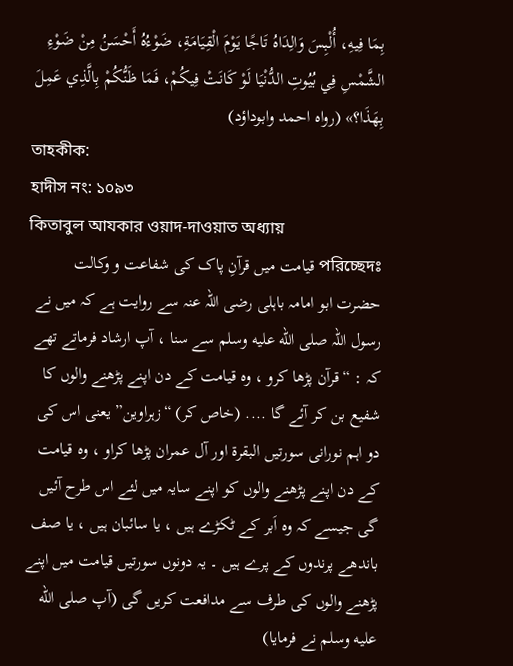بِمَا فِيهِ، أُلْبِسَ وَالِدَاهُ تَاجًا يَوْمَ الْقِيَامَةِ، ضَوْءُهُ أَحْسَنُ مِنْ ضَوْءِ الشَّمْسِ فِي بُيُوتِ الدُّنْيَا لَوْ كَانَتْ فِيكُمْ، فَمَا ظَنُّكُمْ بِالَّذِي عَمِلَ بِهَذَا؟» (رواه احمد وابوداؤد)
তাহকীক:
হাদীস নং: ১০৯৩
কিতাবুল আযকার ওয়াদ-দাওয়াত অধ্যায়
পরিচ্ছেদঃ قیامت میں قرآنِ پاک کی شفاعت و وکالت
حضرت ابو امامہ باہلی رضی اللہ عنہ سے روایت ہے کہ میں نے رسول اللہ صلى الله عليه وسلم سے سنا ، آپ ارشاد فرماتے تھے کہ : “قرآن پڑھا کرو ، وہ قیامت کے دن اپنے پڑھنے والوں کا شفیع بن کر آئے گا .... (خاص کر) “زہراوین” یعنی اس کی دو اہم نورانی سورتیں البقرۃ اور آل عمران پڑھا کراو ، وہ قیامت کے دن اپنے پڑھنے والوں کو اپنے سایہ میں لئے اس طرح آئیں گی جیسے کہ وہ اَبر کے ٹکڑے ہیں ، یا سائبان ہیں ، یا صف باندھے پرندوں کے پرے ہیں ۔ یہ دونوں سورتیں قیامت میں اپنے پڑھنے والوں کی طرف سے مدافعت کریں گی (آپ صلى الله عليه وسلم نے فرمایا)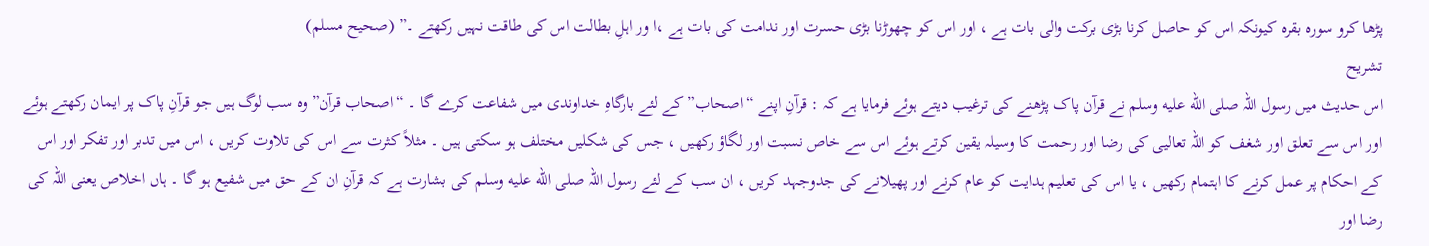پڑھا کرو سورہ بقرہ کیونکہ اس کو حاصل کرنا بڑی برکت والی بات ہے ، اور اس کو چھوڑنا بڑی حسرت اور ندامت کی بات ہے ،ا ور اہلِ بطالت اس کی طاقت نہیں رکھتے ۔” (صحیح مسلم)
تشریح
اس حدیث میں رسول اللہ صلى الله عليه وسلم نے قرآن پاک پڑھنے کی ترغیب دیتے ہوئے فرمایا ہے کہ : قرآنِ اپنے “اصحاب” کے لئے بارگاہِ خداوندی میں شفاعت کرے گا ۔ “اصحاب قرآن” وہ سب لوگ ہیں جو قرآنِ پاک پر ایمان رکھتے ہوئے اور اس سے تعلق اور شغف کو اللہ تعالیی کی رضا اور رحمت کا وسیلہ یقین کرتے ہوئے اس سے خاص نسبت اور لگاؤ رکھیں ، جس کی شکلیں مختلف ہو سکتی ہیں ۔ مثلاً کثرت سے اس کی تلاوت کریں ، اس میں تدبر اور تفکر اور اس کے احکام پر عمل کرنے کا اہتمام رکھیں ، یا اس کی تعلیم ہدایت کو عام کرنے اور پھیلانے کی جدوجہد کریں ، ان سب کے لئے رسول اللہ صلى الله عليه وسلم کی بشارت ہے کہ قرآنِ ان کے حق میں شفیع ہو گا ۔ ہاں اخلاص یعنی اللہ کی رضا اور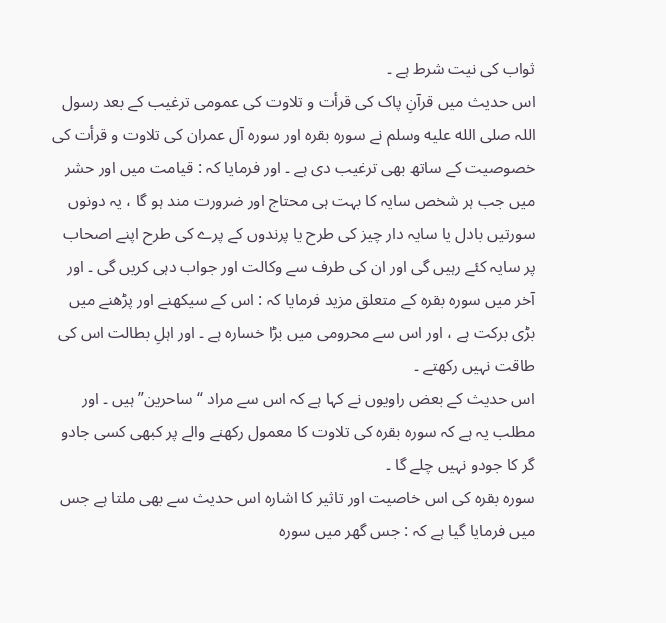ثواب کی نیت شرط ہے ۔
اس حدیث میں قرآنِ پاک کی قرأت و تلاوت کی عمومی ترغیب کے بعد رسول اللہ صلى الله عليه وسلم نے سورہ بقرہ اور سورہ آل عمران کی تلاوت و قرأت کی خصوصیت کے ساتھ بھی ترغیب دی ہے ۔ اور فرمایا کہ : قیامت میں اور حشر میں جب ہر شخص سایہ کا بہت ہی محتاج اور ضرورت مند ہو گا ، یہ دونوں سورتیں بادل یا سایہ دار چیز کی طرح یا پرندوں کے پرے کی طرح اپنے اصحاب پر سایہ کئے رہیں گی اور ان کی طرف سے وکالت اور جواب دہی کریں گی ۔ اور آخر میں سورہ بقرہ کے متعلق مزید فرمایا کہ : اس کے سیکھنے اور پڑھنے میں بڑی برکت ہے ، اور اس سے محرومی میں بڑا خسارہ ہے ۔ اور اہلِ بطالت اس کی طاقت نہیں رکھتے ۔
اس حدیث کے بعض راویوں نے کہا ہے کہ اس سے مراد “ساحرین” ہیں ۔ اور مطلب یہ ہے کہ سورہ بقرہ کی تلاوت کا معمول رکھنے والے پر کبھی کسی جادو گر کا جودو نہیں چلے گا ۔
سورہ بقرہ کی اس خاصیت اور تاثیر کا اشارہ اس حدیث سے بھی ملتا ہے جس میں فرمایا گیا ہے کہ : جس گھر میں سورہ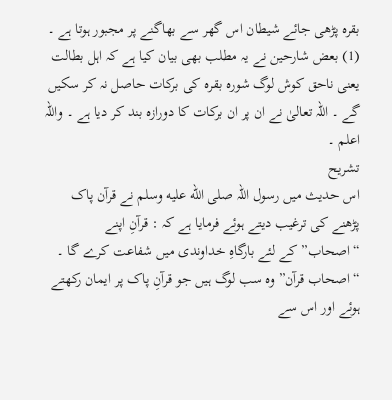بقرہ پڑھی جائے شیطان اس گھر سے بھاگنے پر مجبور ہوتا ہے ۔ (1) بعض شارحین نے یہ مطلب بھی بیان کیا ہے کہ اہل بطالت یعنی ناحق کوش لوگ شورہ بقرہ کی برکات حاصل نہ کر سکیں گے ۔ اللہ تعالیٰ نے ان پر ان برکات کا دورازہ بند کر دیا ہے ۔ واللہ اعلم ۔
تشریح
اس حدیث میں رسول اللہ صلى الله عليه وسلم نے قرآن پاک پڑھنے کی ترغیب دیتے ہوئے فرمایا ہے کہ : قرآنِ اپنے “اصحاب” کے لئے بارگاہِ خداوندی میں شفاعت کرے گا ۔ “اصحاب قرآن” وہ سب لوگ ہیں جو قرآنِ پاک پر ایمان رکھتے ہوئے اور اس سے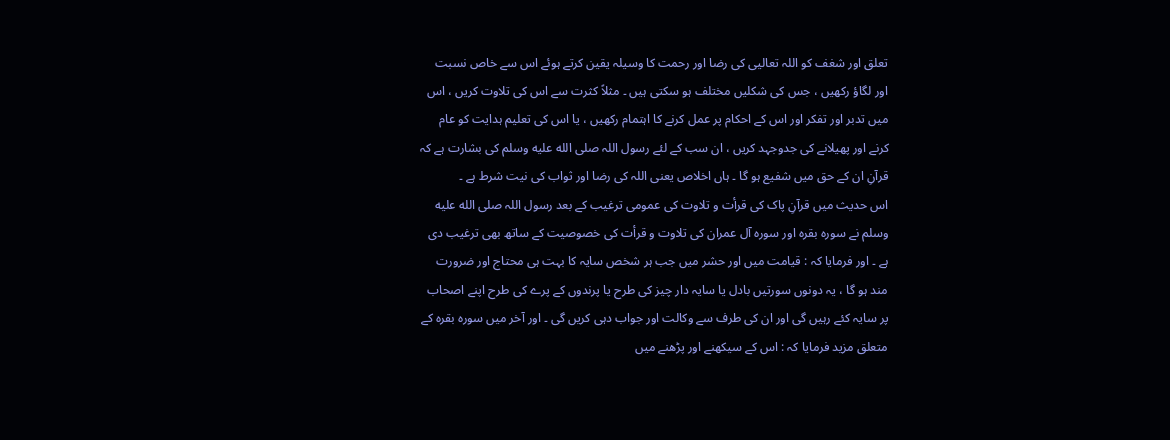تعلق اور شغف کو اللہ تعالیی کی رضا اور رحمت کا وسیلہ یقین کرتے ہوئے اس سے خاص نسبت اور لگاؤ رکھیں ، جس کی شکلیں مختلف ہو سکتی ہیں ۔ مثلاً کثرت سے اس کی تلاوت کریں ، اس میں تدبر اور تفکر اور اس کے احکام پر عمل کرنے کا اہتمام رکھیں ، یا اس کی تعلیم ہدایت کو عام کرنے اور پھیلانے کی جدوجہد کریں ، ان سب کے لئے رسول اللہ صلى الله عليه وسلم کی بشارت ہے کہ قرآنِ ان کے حق میں شفیع ہو گا ۔ ہاں اخلاص یعنی اللہ کی رضا اور ثواب کی نیت شرط ہے ۔
اس حدیث میں قرآنِ پاک کی قرأت و تلاوت کی عمومی ترغیب کے بعد رسول اللہ صلى الله عليه وسلم نے سورہ بقرہ اور سورہ آل عمران کی تلاوت و قرأت کی خصوصیت کے ساتھ بھی ترغیب دی ہے ۔ اور فرمایا کہ : قیامت میں اور حشر میں جب ہر شخص سایہ کا بہت ہی محتاج اور ضرورت مند ہو گا ، یہ دونوں سورتیں بادل یا سایہ دار چیز کی طرح یا پرندوں کے پرے کی طرح اپنے اصحاب پر سایہ کئے رہیں گی اور ان کی طرف سے وکالت اور جواب دہی کریں گی ۔ اور آخر میں سورہ بقرہ کے متعلق مزید فرمایا کہ : اس کے سیکھنے اور پڑھنے میں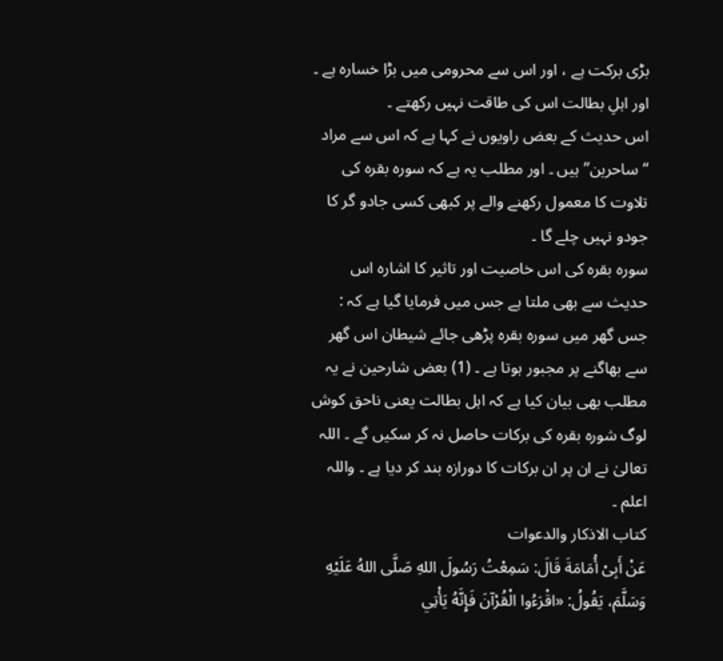بڑی برکت ہے ، اور اس سے محرومی میں بڑا خسارہ ہے ۔ اور اہلِ بطالت اس کی طاقت نہیں رکھتے ۔
اس حدیث کے بعض راویوں نے کہا ہے کہ اس سے مراد “ساحرین” ہیں ۔ اور مطلب یہ ہے کہ سورہ بقرہ کی تلاوت کا معمول رکھنے والے پر کبھی کسی جادو گر کا جودو نہیں چلے گا ۔
سورہ بقرہ کی اس خاصیت اور تاثیر کا اشارہ اس حدیث سے بھی ملتا ہے جس میں فرمایا گیا ہے کہ : جس گھر میں سورہ بقرہ پڑھی جائے شیطان اس گھر سے بھاگنے پر مجبور ہوتا ہے ۔ (1) بعض شارحین نے یہ مطلب بھی بیان کیا ہے کہ اہل بطالت یعنی ناحق کوش لوگ شورہ بقرہ کی برکات حاصل نہ کر سکیں گے ۔ اللہ تعالیٰ نے ان پر ان برکات کا دورازہ بند کر دیا ہے ۔ واللہ اعلم ۔
کتاب الاذکار والدعوات
عَنْ أَبِىْ أُمَامَةَ قَالَ: سَمِعْتُ رَسُولَ اللهِ صَلَّى اللهُ عَلَيْهِ وَسَلَّمَ، يَقُولُ: «اقْرَءُوا الْقُرْآنَ فَإِنَّهُ يَأْتِي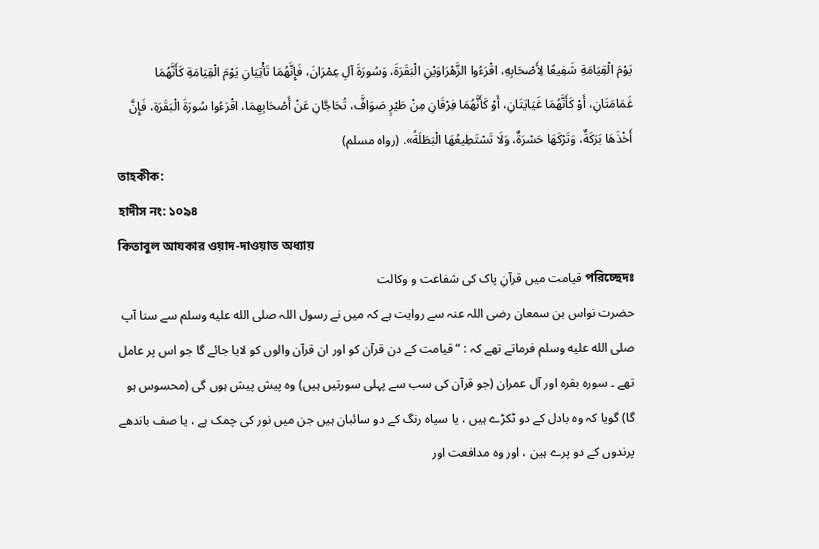يَوْمَ الْقِيَامَةِ شَفِيعًا لِأَصْحَابِهِ، اقْرَءُوا الزَّهْرَاوَيْنِ الْبَقَرَةَ، وَسُورَةَ آلِ عِمْرَانَ، فَإِنَّهُمَا تَأْتِيَانِ يَوْمَ الْقِيَامَةِ كَأَنَّهُمَا غَمَامَتَانِ، أَوْ كَأَنَّهُمَا غَيَايَتَانِ، أَوْ كَأَنَّهُمَا فِرْقَانِ مِنْ طَيْرٍ صَوَافَّ، تُحَاجَّانِ عَنْ أَصْحَابِهِمَا، اقْرَءُوا سُورَةَ الْبَقَرَةِ، فَإِنَّ أَخْذَهَا بَرَكَةٌ، وَتَرْكَهَا حَسْرَةٌ، وَلَا تَسْتَطِيعُهَا الْبَطَلَةُ». (رواه مسلم)
তাহকীক:
হাদীস নং: ১০৯৪
কিতাবুল আযকার ওয়াদ-দাওয়াত অধ্যায়
পরিচ্ছেদঃ قیامت میں قرآنِ پاک کی شفاعت و وکالت
حضرت نواس بن سمعان رضی اللہ عنہ سے روایت ہے کہ میں نے رسول اللہ صلى الله عليه وسلم سے سنا آپ صلى الله عليه وسلم فرماتے تھے کہ : “قیامت کے دن قرآن کو اور ان قرآن والوں کو لایا جائے گا جو اس پر عامل تھے ۔ سورہ بقرہ اور آل عمران (جو قرآن کی سب سے پہلی سورتیں ہیں) وہ پیش پیش ہوں گی (محسوس ہو گا) گویا کہ وہ بادل کے دو ٹکڑے ہیں ، یا سیاہ رنگ کے دو سائبان ہیں جن میں نور کی چمک ہے ، یا صف باندھے پرندوں کے دو پرے ہین ، اور وہ مدافعت اور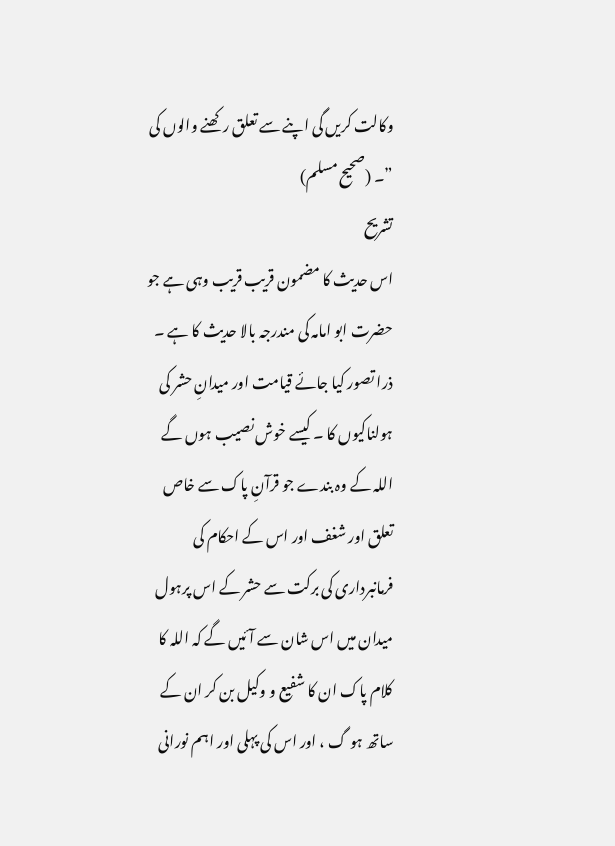وکالت کریں گی اپنے سے تعلق رکھنے والوں کی ”۔ (صحیح مسلم)
تشریح
اس حدیث کا مضمون قریب قریب وہی ہے جو حضرت ابو امامہ کی مندرجہ بالا حدیث کا ہے ۔ ذرا تصور کیا جائے قیامت اور میدانِ حشر کی ہولناکیوں کا ۔ کیسے خوش نصیب ہوں گے اللہ کے وہ بندے جو قرآنِ پاک سے خاص تعلق اور شغف اور اس کے احکام کی فرمانبرداری کی برکت سے حشر کے اس پرہول میدان میں اس شان سے آئیں گے کہ اللہ کا کلام پاک ان کا شفیع و وکیل بن کر ان کے ساتھ ہو گ ، اور اس کی پہلی اور اہم نورانی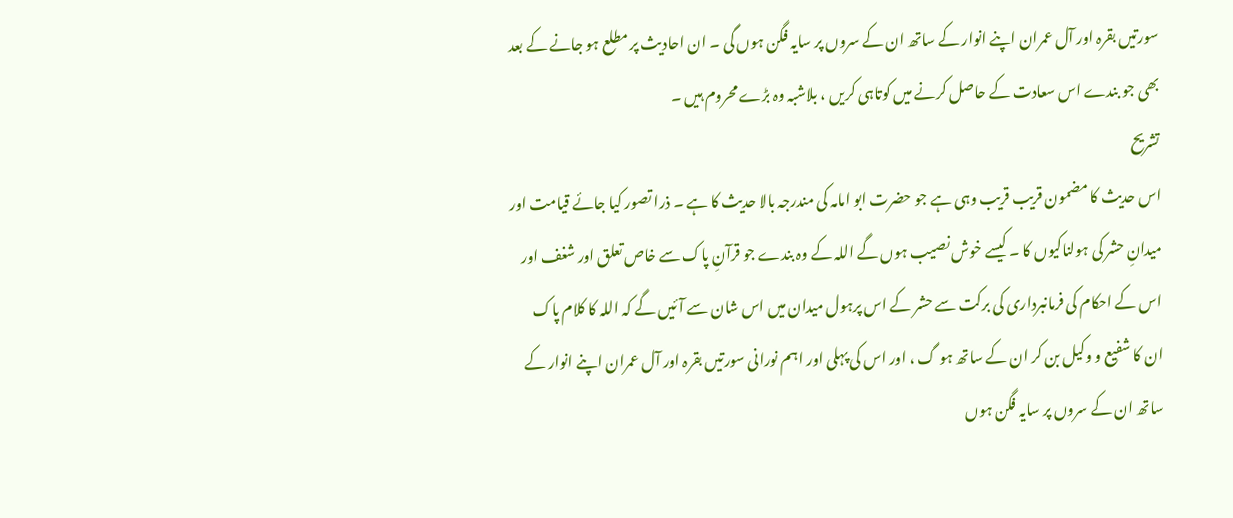سورتیں بقرہ اور آل عمران اپنے انوار کے ساتھ ان کے سروں پر سایہ فگن ہوں گی ۔ ان احادیث پر مطلع ہو جانے کے بعد بھی جو بندے اس سعادت کے حاصل کرنے میں کوتاہی کریں ، بلاشبہ وہ بڑے محروم ہیں ۔
تشریح
اس حدیث کا مضمون قریب قریب وہی ہے جو حضرت ابو امامہ کی مندرجہ بالا حدیث کا ہے ۔ ذرا تصور کیا جائے قیامت اور میدانِ حشر کی ہولناکیوں کا ۔ کیسے خوش نصیب ہوں گے اللہ کے وہ بندے جو قرآنِ پاک سے خاص تعلق اور شغف اور اس کے احکام کی فرمانبرداری کی برکت سے حشر کے اس پرہول میدان میں اس شان سے آئیں گے کہ اللہ کا کلام پاک ان کا شفیع و وکیل بن کر ان کے ساتھ ہو گ ، اور اس کی پہلی اور اہم نورانی سورتیں بقرہ اور آل عمران اپنے انوار کے ساتھ ان کے سروں پر سایہ فگن ہوں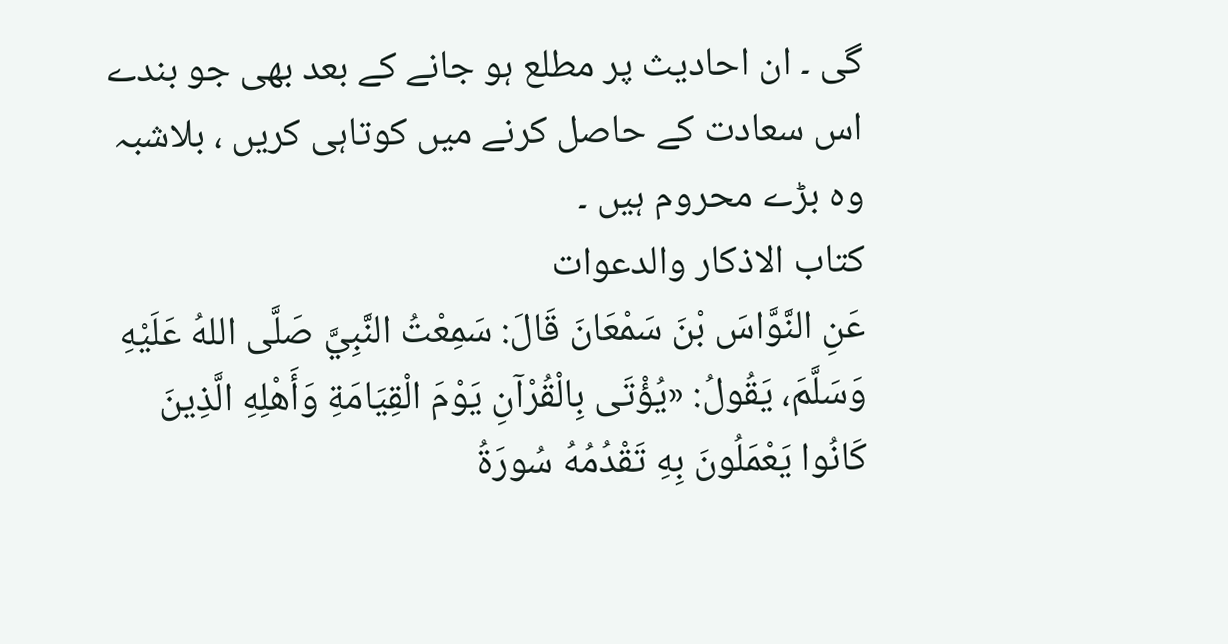گی ۔ ان احادیث پر مطلع ہو جانے کے بعد بھی جو بندے اس سعادت کے حاصل کرنے میں کوتاہی کریں ، بلاشبہ وہ بڑے محروم ہیں ۔
کتاب الاذکار والدعوات
عَنِ النَّوَّاسَ بْنَ سَمْعَانَ قَالَ: سَمِعْتُ النَّبِيَّ صَلَّى اللهُ عَلَيْهِ وَسَلَّمَ، يَقُولُ: «يُؤْتَى بِالْقُرْآنِ يَوْمَ الْقِيَامَةِ وَأَهْلِهِ الَّذِينَ كَانُوا يَعْمَلُونَ بِهِ تَقْدُمُهُ سُورَةُ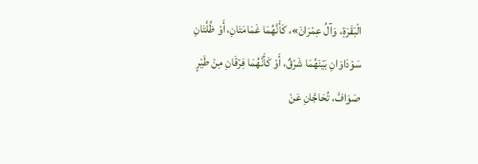الْبَقَرَةِ، وَآلُ عِمْرَانَ»، كَأَنَّهُمَا غَمَامَتَانِ، أَوْ ظُلَّتَانِ سَوْدَاوَانِ بَيْنَهُمَا شَرْقٌ، أَوْ كَأَنَّهُمَا فِرْقَانِ مِنْ طَيْرٍ صَوَافَّ، تُحَاجَّانِ عَنْ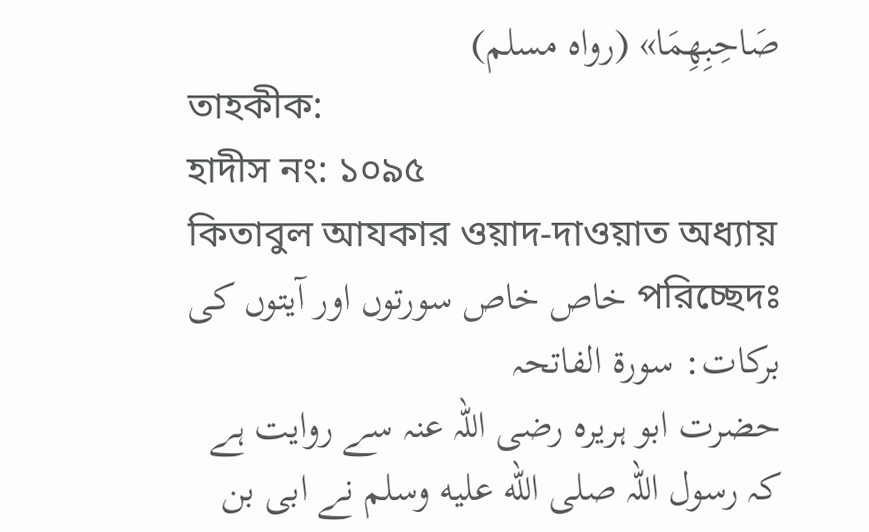صَاحِبِهِمَا» (رواه مسلم)
তাহকীক:
হাদীস নং: ১০৯৫
কিতাবুল আযকার ওয়াদ-দাওয়াত অধ্যায়
পরিচ্ছেদঃ خاص خاص سورتوں اور آیتوں کی برکات: سورۃ الفاتحہ
حضرت ابو ہریرہ رضی اللہ عنہ سے روایت ہے کہ رسول اللہ صلى الله عليه وسلم نے ابی بن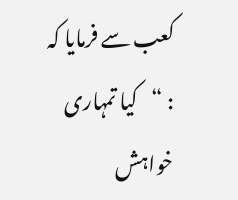کعب سے فرمایا کہ : “کیا تمہاری خواہش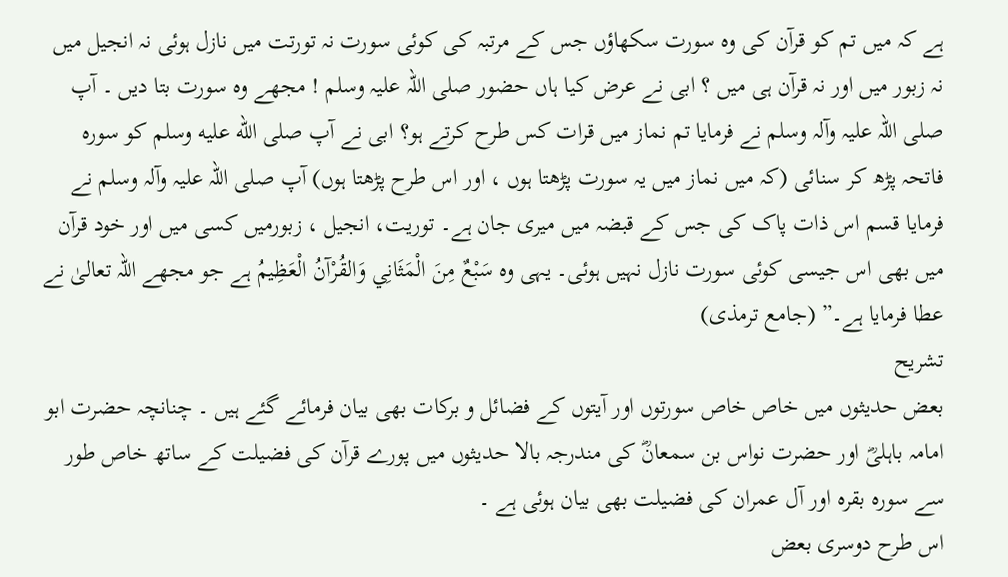ہے کہ میں تم کو قرآن کی وہ سورت سکھاؤں جس کے مرتبہ کی کوئی سورت نہ تورتت میں نازل ہوئی نہ انجیل میں نہ زبور میں اور نہ قرآن ہی میں ؟ ابی نے عرض کیا ہاں حضور صلی اللہ علیہ وسلم ! مجھے وہ سورت بتا دیں ۔ آپ صلی اللہ علیہ وآلہ وسلم نے فرمایا تم نماز میں قرات کس طرح کرتے ہو؟ ابی نے آپ صلى الله عليه وسلم کو سورہ فاتحہ پڑھ کر سنائی (کہ میں نماز میں یہ سورت پڑھتا ہوں ، اور اس طرح پڑھتا ہوں) آپ صلی اللہ علیہ وآلہ وسلم نے فرمایا قسم اس ذات پاک کی جس کے قبضہ میں میری جان ہے۔ توریت، انجیل ، زبورمیں کسی میں اور خود قرآن میں بھی اس جیسی کوئی سورت نازل نہیں ہوئی۔ یہی وہ سَبْعٌ مِنَ الْمَثَانِي وَالقُرْآنُ الْعَظِيمُ ہے جو مجھے اللہ تعالیٰ نے عطا فرمایا ہے۔” (جامع ترمذی)
تشریح
بعض حدیثوں میں خاص خاص سورتوں اور آیتوں کے فضائل و برکات بھی بیان فرمائے گئے ہیں ۔ چنانچہ حضرت ابو امامہ باہلیؓ اور حضرت نواس بن سمعانؓ کی مندرجہ بالا حدیثوں میں پورے قرآن کی فضیلت کے ساتھ خاص طور سے سورہ بقرہ اور آل عمران کی فضیلت بھی بیان ہوئی ہے ۔
اس طرح دوسری بعض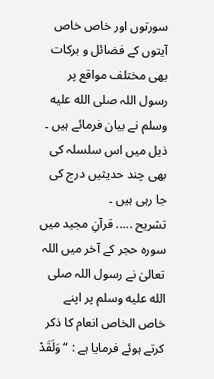سورتوں اور خاص خاص آیتوں کے فضائل و برکات بھی مختلف مواقع پر رسول اللہ صلى الله عليه وسلم نے بیان فرمائے ہیں ۔ ذیل میں اس سلسلہ کی بھی چند حدیثیں درج کی جا رہی ہیں ۔
تشریح ..... قرآنِ مجید میں سورہ حجر کے آخر میں اللہ تعالیٰ نے رسول اللہ صلى الله عليه وسلم پر اپنے خاص الخاص انعام کا ذکر کرتے ہوئے فرمایا ہے : “وَلَقَدْ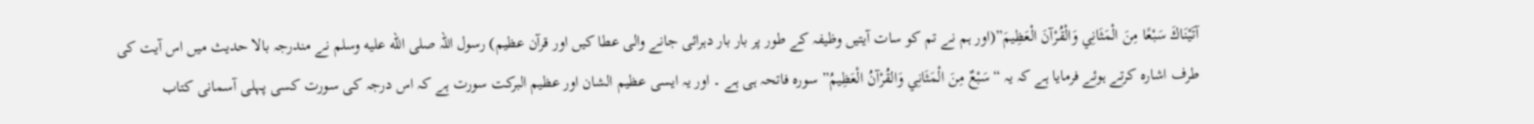آتَيْنَاكَ سَبْعًا مِنَ الْمَثَانِي وَالْقُرْآنَ الْعَظِيمَ”(اور ہم نے تم کو سات آیتیں وظیفہ کے طور پر بار بار دہرائی جانے والی عطا کیں اور قرآن عظیم) رسول اللہ صلى الله عليه وسلم نے مندرجہ بالا حدیث میں اس آیت کی طرف اشارہ کرتے ہوئے فرمایا ہے کہ یہ “سَبْعٌ مِنَ الْمَثَانِي وَالقُرْآنُ الْعَظِيمُ” سورہ فاتحہ ہی ہے ۔ اور یہ ایسی عظیم الشان اور عظیم البرکت سورت ہے کہ اس درجہ کی سورت کسی پہلی آسمانی کتاب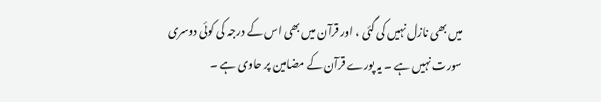میں بھی نازل نہیں کی گئی ، اور قرآن میں بھی اس کے درجہ کی کوئی دوسری سورت نہیں ہے ۔ یہ پورے قرآن کے مضامین پر حاوی ہے ۔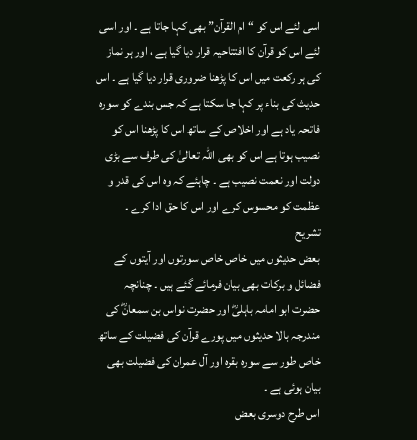اسی لئے اس کو “ام القرآن” بھی کہا جاتا ہے ۔ اور اسی لئے اس کو قرآن کا افتتاحیہ قرار دیا گیا ہے ، اور ہر نماز کی ہر رکعت میں اس کا پڑھنا ضروری قرار دیا گیا ہے ۔ اس حدیث کی بناء پر کہا جا سکتا ہے کہ جس بندے کو سورہ فاتحہ یاد ہے اور اخلاص کے ساتھ اس کا پڑھنا اس کو نصیب ہوتا ہے اس کو بھی اللہ تعالیٰ کی طرف سے بڑی دولت اور نعمت نصیب ہے ۔ چاہئے کہ وہ اس کی قدر و عظمت کو محسوس کرے اور اس کا حق ادا کرے ۔
تشریح
بعض حدیثوں میں خاص خاص سورتوں اور آیتوں کے فضائل و برکات بھی بیان فرمائے گئے ہیں ۔ چنانچہ حضرت ابو امامہ باہلیؓ اور حضرت نواس بن سمعانؓ کی مندرجہ بالا حدیثوں میں پورے قرآن کی فضیلت کے ساتھ خاص طور سے سورہ بقرہ اور آل عمران کی فضیلت بھی بیان ہوئی ہے ۔
اس طرح دوسری بعض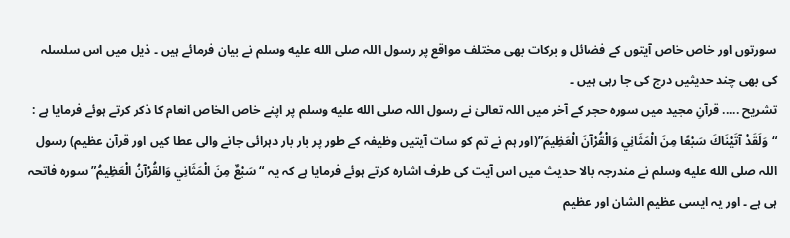سورتوں اور خاص خاص آیتوں کے فضائل و برکات بھی مختلف مواقع پر رسول اللہ صلى الله عليه وسلم نے بیان فرمائے ہیں ۔ ذیل میں اس سلسلہ کی بھی چند حدیثیں درج کی جا رہی ہیں ۔
تشریح ..... قرآنِ مجید میں سورہ حجر کے آخر میں اللہ تعالیٰ نے رسول اللہ صلى الله عليه وسلم پر اپنے خاص الخاص انعام کا ذکر کرتے ہوئے فرمایا ہے : “وَلَقَدْ آتَيْنَاكَ سَبْعًا مِنَ الْمَثَانِي وَالْقُرْآنَ الْعَظِيمَ”(اور ہم نے تم کو سات آیتیں وظیفہ کے طور پر بار بار دہرائی جانے والی عطا کیں اور قرآن عظیم) رسول اللہ صلى الله عليه وسلم نے مندرجہ بالا حدیث میں اس آیت کی طرف اشارہ کرتے ہوئے فرمایا ہے کہ یہ “سَبْعٌ مِنَ الْمَثَانِي وَالقُرْآنُ الْعَظِيمُ” سورہ فاتحہ ہی ہے ۔ اور یہ ایسی عظیم الشان اور عظیم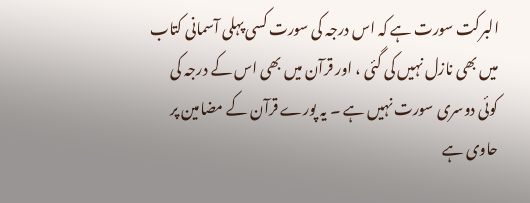البرکت سورت ہے کہ اس درجہ کی سورت کسی پہلی آسمانی کتاب میں بھی نازل نہیں کی گئی ، اور قرآن میں بھی اس کے درجہ کی کوئی دوسری سورت نہیں ہے ۔ یہ پورے قرآن کے مضامین پر حاوی ہے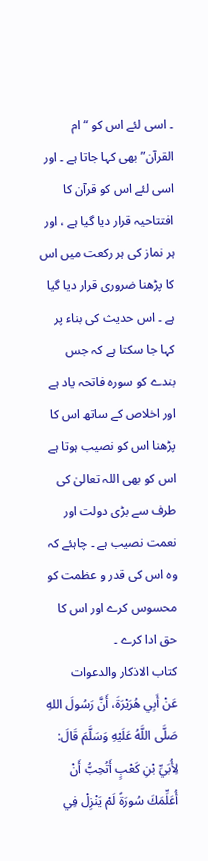۔ اسی لئے اس کو “ام القرآن” بھی کہا جاتا ہے ۔ اور اسی لئے اس کو قرآن کا افتتاحیہ قرار دیا گیا ہے ، اور ہر نماز کی ہر رکعت میں اس کا پڑھنا ضروری قرار دیا گیا ہے ۔ اس حدیث کی بناء پر کہا جا سکتا ہے کہ جس بندے کو سورہ فاتحہ یاد ہے اور اخلاص کے ساتھ اس کا پڑھنا اس کو نصیب ہوتا ہے اس کو بھی اللہ تعالیٰ کی طرف سے بڑی دولت اور نعمت نصیب ہے ۔ چاہئے کہ وہ اس کی قدر و عظمت کو محسوس کرے اور اس کا حق ادا کرے ۔
کتاب الاذکار والدعوات
عَنْ أَبِي هُرَيْرَةَ، أَنَّ رَسُولَ اللهِ صَلَّى اللَّهُ عَلَيْهِ وَسَلَّمَ قَالَ: لِأُبَيِّ بْنِ كَعْبٍ أَتُحِبُّ أَنْ أُعَلِّمَكَ سُورَةً لَمْ يَنْزِلْ فِي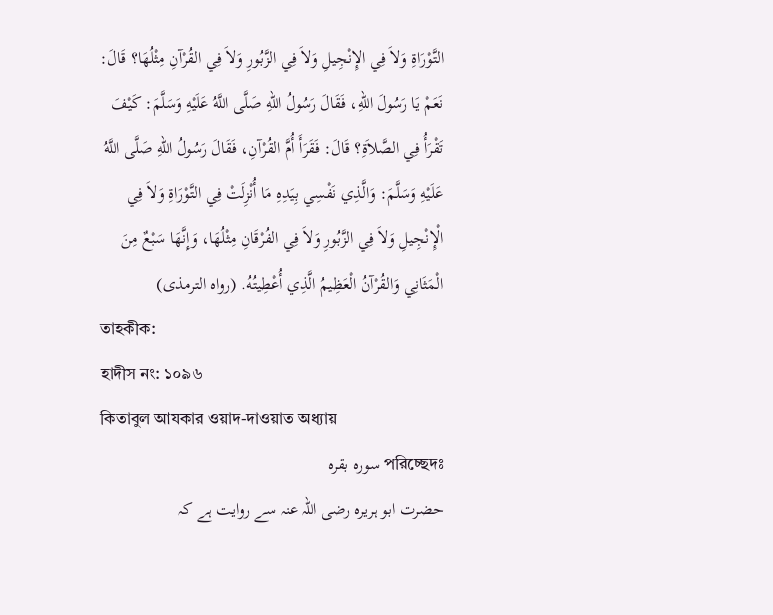التَّوْرَاةِ وَلاَ فِي الإِنْجِيلِ وَلاَ فِي الزَّبُورِ وَلاَ فِي القُرْآنِ مِثْلُهَا؟ قَالَ: نَعَمْ يَا رَسُولَ اللهِ، فَقَالَ رَسُولُ اللهِ صَلَّى اللَّهُ عَلَيْهِ وَسَلَّمَ: كَيْفَ تَقْرَأُ فِي الصَّلاَةِ؟ قَالَ: فَقَرَأَ أُمَّ القُرْآنِ، فَقَالَ رَسُولُ اللهِ صَلَّى اللَّهُ عَلَيْهِ وَسَلَّمَ: وَالَّذِي نَفْسِي بِيَدِهِ مَا أُنْزِلَتْ فِي التَّوْرَاةِ وَلاَ فِي الْإِنْجِيلِ وَلاَ فِي الزَّبُورِ وَلاَ فِي الفُرْقَانِ مِثْلُهَا، وَإِنَّهَا سَبْعٌ مِنَ الْمَثَانِي وَالقُرْآنُ الْعَظِيمُ الَّذِي أُعْطِيتُهُ. (رواه الترمذى)
তাহকীক:
হাদীস নং: ১০৯৬
কিতাবুল আযকার ওয়াদ-দাওয়াত অধ্যায়
পরিচ্ছেদঃ سورہ بقرہ
حضرت ابو ہریرہ رضی اللہ عنہ سے روایت ہے کہ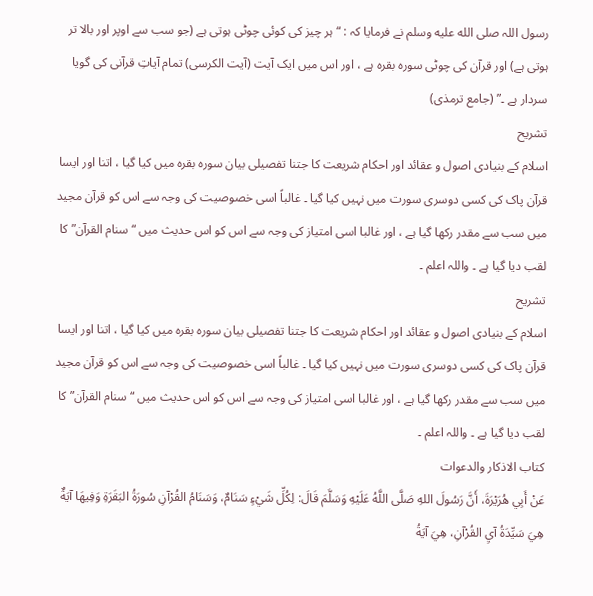رسول اللہ صلى الله عليه وسلم نے فرمایا کہ : “ہر چیز کی کوئی چوٹی ہوتی ہے (جو سب سے اوپر اور بالا تر ہوتی ہے) اور قرآن کی چوٹی سورہ بقرہ ہے ، اور اس میں ایک آیت (آیت الکرسی) تمام آیاتِ قرآنی کی گویا سردار ہے ۔” (جامع ترمذی)
تشریح
اسلام کے بنیادی اصول و عقائد اور احکام شریعت کا جتنا تفصیلی بیان سورہ بقرہ میں کیا گیا ، اتنا اور ایسا قرآن پاک کی کسی دوسری سورت میں نہیں کیا گیا ۔ غالباً اسی خصوصیت کی وجہ سے اس کو قرآن مجید میں سب سے مقدر رکھا گیا ہے ، اور غالبا اسی امتیاز کی وجہ سے اس کو اس حدیث میں “سنام القرآن” کا لقب دیا گیا ہے ۔ واللہ اعلم ۔
تشریح
اسلام کے بنیادی اصول و عقائد اور احکام شریعت کا جتنا تفصیلی بیان سورہ بقرہ میں کیا گیا ، اتنا اور ایسا قرآن پاک کی کسی دوسری سورت میں نہیں کیا گیا ۔ غالباً اسی خصوصیت کی وجہ سے اس کو قرآن مجید میں سب سے مقدر رکھا گیا ہے ، اور غالبا اسی امتیاز کی وجہ سے اس کو اس حدیث میں “سنام القرآن” کا لقب دیا گیا ہے ۔ واللہ اعلم ۔
کتاب الاذکار والدعوات
عَنْ أَبِي هُرَيْرَةَ، أَنَّ رَسُولَ اللهِ صَلَّى اللَّهُ عَلَيْهِ وَسَلَّمَ قَالَ: لِكُلِّ شَيْءٍ سَنَامٌ، وَسَنَامُ القُرْآنِ سُورَةُ البَقَرَةِ وَفِيهَا آيَةٌ هِيَ سَيِّدَةُ آيِ القُرْآنِ، هِيَ آيَةُ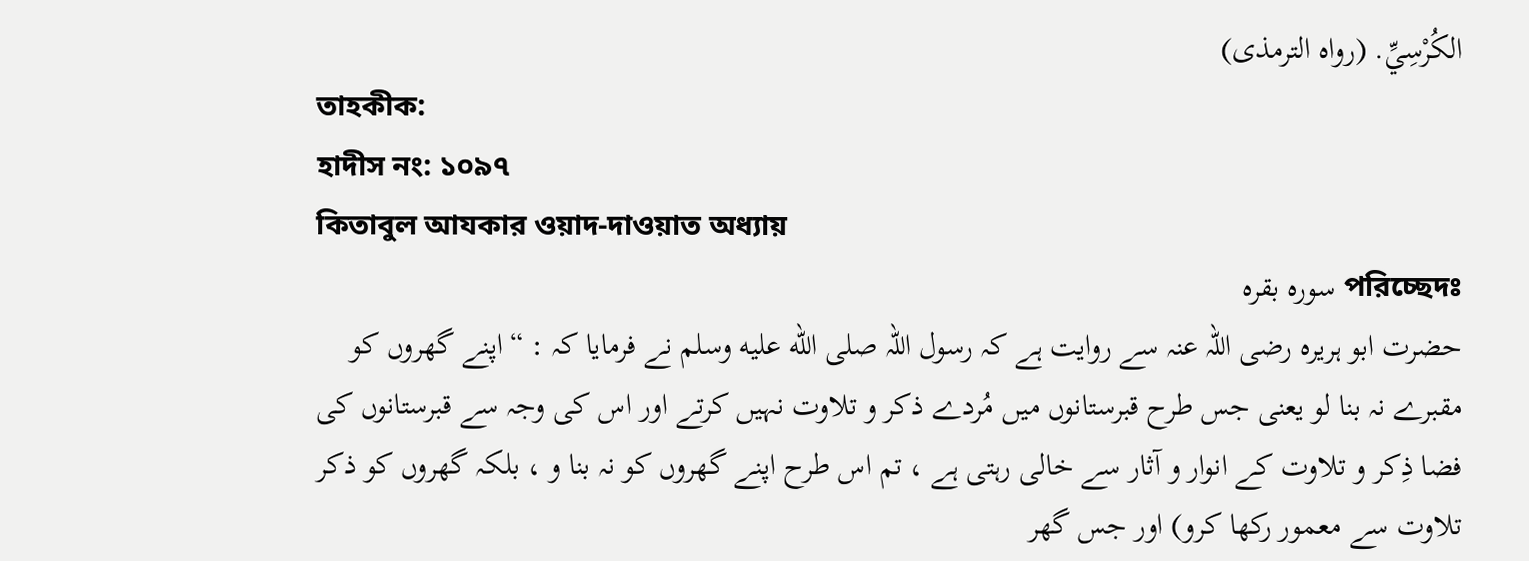الكُرْسِيِّ. (رواه الترمذى)
তাহকীক:
হাদীস নং: ১০৯৭
কিতাবুল আযকার ওয়াদ-দাওয়াত অধ্যায়
পরিচ্ছেদঃ سورہ بقرہ
حضرت ابو ہریرہ رضی اللہ عنہ سے روایت ہے کہ رسول اللہ صلى الله عليه وسلم نے فرمایا کہ : “اپنے گھروں کو مقبرے نہ بنا لو یعنی جس طرح قبرستانوں میں مُردے ذکر و تلاوت نہیں کرتے اور اس کی وجہ سے قبرستانوں کی فضا ذِکر و تلاوت کے انوار و آثار سے خالی رہتی ہے ، تم اس طرح اپنے گھروں کو نہ بنا و ، بلکہ گھروں کو ذکر تلاوت سے معمور رکھا کرو) اور جس گھر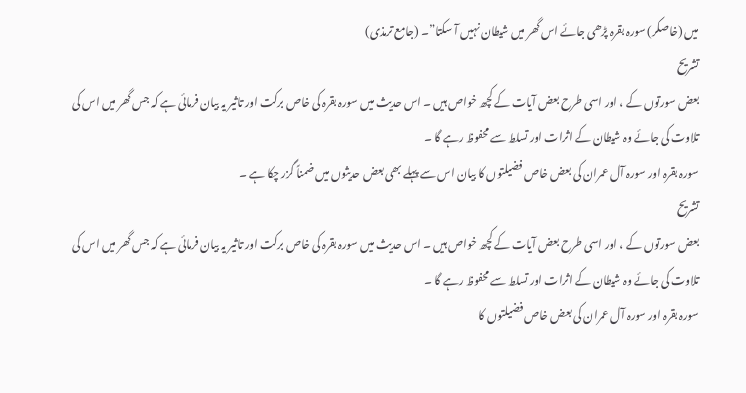میں (خاصکر) سورہ بقرہ پڑھی جائے اس گھر میں شیطان نہیں آ سکتا”۔ (جامع ترمذی)
تشریح
بعض سورتوں کے ، اور اسی طرح بعض آیات کے کچھ خواص ہیں ۔ اس حدیث میں سورہ بقرہ کی خاص برکت اور تاثیر یہ بیان فرمائی ہے کہ جس گھر میں اس کی تلاوت کی جائے وہ شیطان کے اثرات اور تسلط سے محفوظ رہے گا ۔
سورہ بقرہ اور سورہ آل عمران کی بعض خاص فضیلتوں کا بیان اس سے پہلے بھی بعض حدیثوں میں ضمناً گزر چکا ہے ۔
تشریح
بعض سورتوں کے ، اور اسی طرح بعض آیات کے کچھ خواص ہیں ۔ اس حدیث میں سورہ بقرہ کی خاص برکت اور تاثیر یہ بیان فرمائی ہے کہ جس گھر میں اس کی تلاوت کی جائے وہ شیطان کے اثرات اور تسلط سے محفوظ رہے گا ۔
سورہ بقرہ اور سورہ آل عمران کی بعض خاص فضیلتوں کا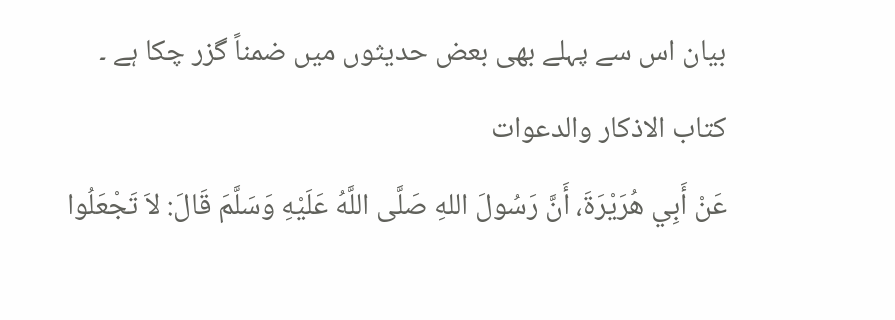بیان اس سے پہلے بھی بعض حدیثوں میں ضمناً گزر چکا ہے ۔
کتاب الاذکار والدعوات
عَنْ أَبِي هُرَيْرَةَ، أَنَّ رَسُولَ اللهِ صَلَّى اللَّهُ عَلَيْهِ وَسَلَّمَ قَالَ: لاَ تَجْعَلُوا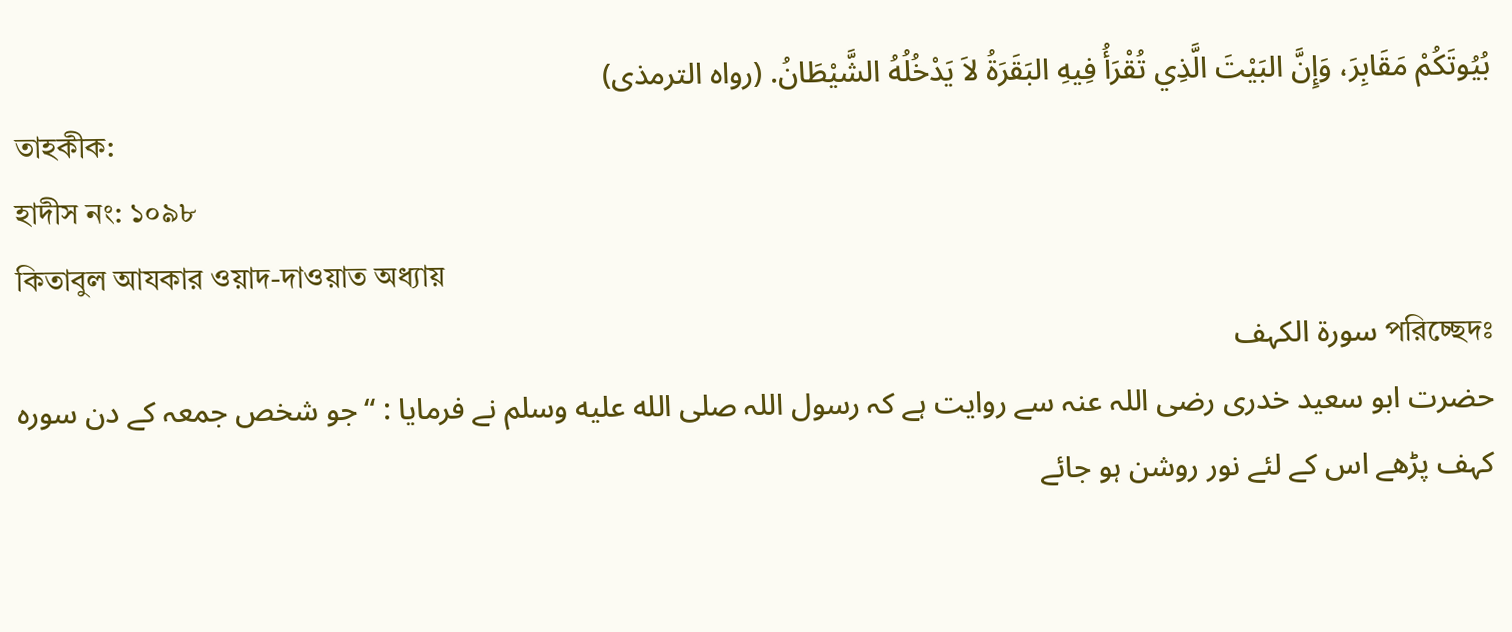بُيُوتَكُمْ مَقَابِرَ، وَإِنَّ البَيْتَ الَّذِي تُقْرَأُ فِيهِ البَقَرَةُ لاَ يَدْخُلُهُ الشَّيْطَانُ. (رواه الترمذى)
তাহকীক:
হাদীস নং: ১০৯৮
কিতাবুল আযকার ওয়াদ-দাওয়াত অধ্যায়
পরিচ্ছেদঃ سورۃ الکہف
حضرت ابو سعید خدری رضی اللہ عنہ سے روایت ہے کہ رسول اللہ صلى الله عليه وسلم نے فرمایا : “جو شخص جمعہ کے دن سورہ کہف پڑھے اس کے لئے نور روشن ہو جائے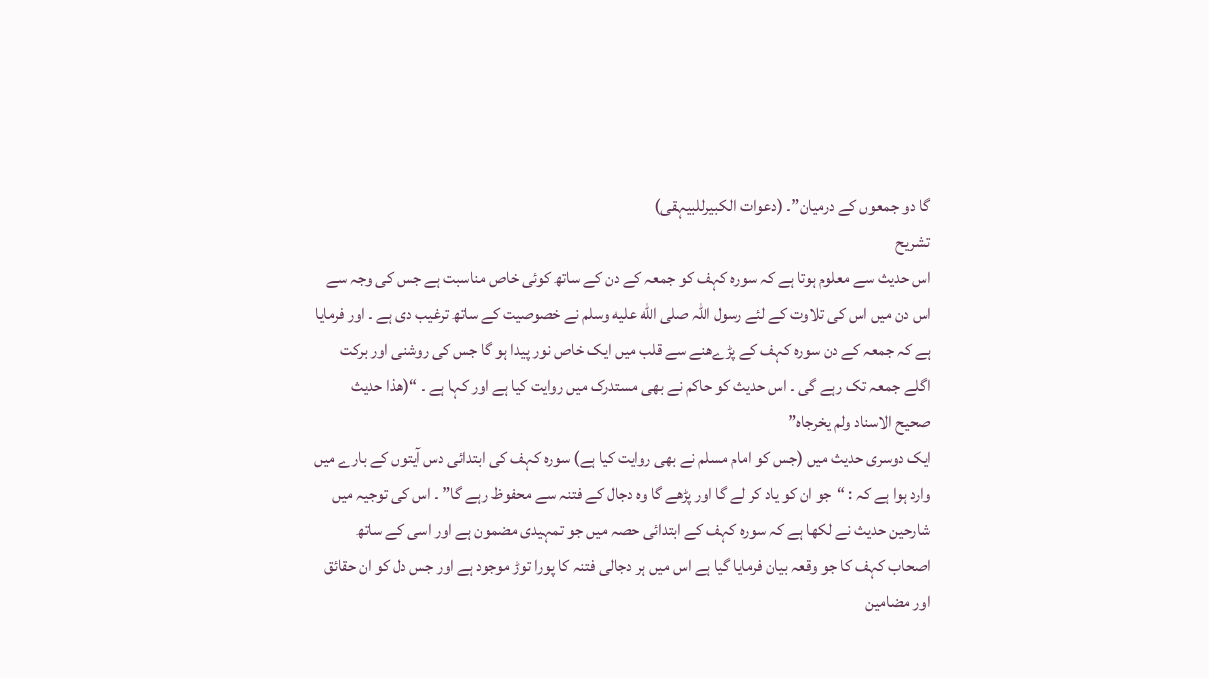گا دو جمعوں کے درمیان”۔ (دعوات الکبیرللبیہقی)
تشریح
اس حدیث سے معلوم ہوتا ہے کہ سورہ کہف کو جمعہ کے دن کے ساتھ کوئی خاص مناسبت ہے جس کی وجہ سے اس دن میں اس کی تلاوت کے لئے رسول اللہ صلى الله عليه وسلم نے خصوصیت کے ساتھ ترغیب دی ہے ۔ اور فرمایا ہے کہ جمعہ کے دن سورہ کہف کے پڑےھنے سے قلب میں ایک خاص نور پیدا ہو گا جس کی روشنی اور برکت اگلے جمعہ تک رہے گی ۔ اس حدیث کو حاکم نے بھی مستدرک میں روایت کیا ہے اور کہا ہے ۔ “(هذا حديث صحيح الاسناد ولم يخرجاه”
ایک دوسری حدیث میں (جس کو امام مسلم نے بھی روایت کیا ہے) سورہ کہف کی ابتدائی دس آیتوں کے بارے میں وارد ہوا ہے کہ : “جو ان کو یاد کر لے گا اور پڑھے گا وہ دجال کے فتنہ سے محفوظ رہے گا” ۔ اس کی توجیہ میں شارحین حدیث نے لکھا ہے کہ سورہ کہف کے ابتدائی حصہ میں جو تمہیدی مضمون ہے اور اسی کے ساتھ اصحاب کہف کا جو وقعہ بیان فرمایا گیا ہے اس میں ہر دجالی فتنہ کا پورا توڑ موجود ہے اور جس دل کو ان حقائق اور مضامین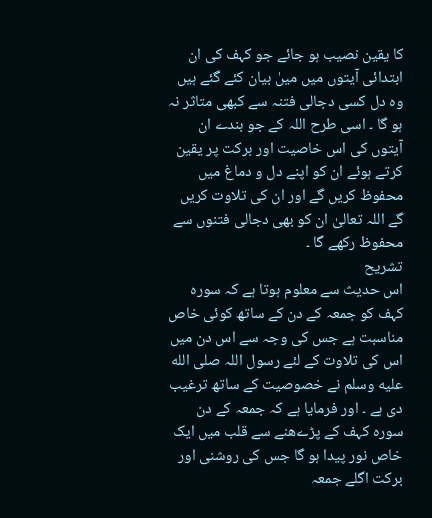کا یقین نصیب ہو جائے جو کہف کی ان ابتدائی آیتوں میں میںٰ بیان کئے گئے ہیں وہ دل کسی دجالی فتنہ سے کبھی متاثر نہ ہو گا ۔ اسی طرح اللہ کے جو بندے ان آیتوں کی اس خاصیت اور برکت پر یقین کرتے ہوئے ان کو اپنے دل و دماغ میں محفوظ کریں گے اور ان کی تلاوت کریں گے اللہ تعالیٰ ان کو بھی دجالی فتنوں سے محفوظ رکھے گا ۔
تشریح
اس حدیث سے معلوم ہوتا ہے کہ سورہ کہف کو جمعہ کے دن کے ساتھ کوئی خاص مناسبت ہے جس کی وجہ سے اس دن میں اس کی تلاوت کے لئے رسول اللہ صلى الله عليه وسلم نے خصوصیت کے ساتھ ترغیب دی ہے ۔ اور فرمایا ہے کہ جمعہ کے دن سورہ کہف کے پڑےھنے سے قلب میں ایک خاص نور پیدا ہو گا جس کی روشنی اور برکت اگلے جمعہ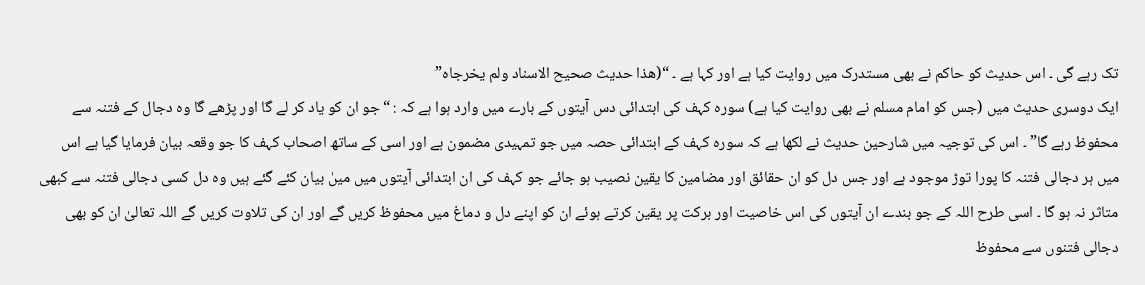تک رہے گی ۔ اس حدیث کو حاکم نے بھی مستدرک میں روایت کیا ہے اور کہا ہے ۔ “(هذا حديث صحيح الاسناد ولم يخرجاه”
ایک دوسری حدیث میں (جس کو امام مسلم نے بھی روایت کیا ہے) سورہ کہف کی ابتدائی دس آیتوں کے بارے میں وارد ہوا ہے کہ : “جو ان کو یاد کر لے گا اور پڑھے گا وہ دجال کے فتنہ سے محفوظ رہے گا” ۔ اس کی توجیہ میں شارحین حدیث نے لکھا ہے کہ سورہ کہف کے ابتدائی حصہ میں جو تمہیدی مضمون ہے اور اسی کے ساتھ اصحاب کہف کا جو وقعہ بیان فرمایا گیا ہے اس میں ہر دجالی فتنہ کا پورا توڑ موجود ہے اور جس دل کو ان حقائق اور مضامین کا یقین نصیب ہو جائے جو کہف کی ان ابتدائی آیتوں میں میںٰ بیان کئے گئے ہیں وہ دل کسی دجالی فتنہ سے کبھی متاثر نہ ہو گا ۔ اسی طرح اللہ کے جو بندے ان آیتوں کی اس خاصیت اور برکت پر یقین کرتے ہوئے ان کو اپنے دل و دماغ میں محفوظ کریں گے اور ان کی تلاوت کریں گے اللہ تعالیٰ ان کو بھی دجالی فتنوں سے محفوظ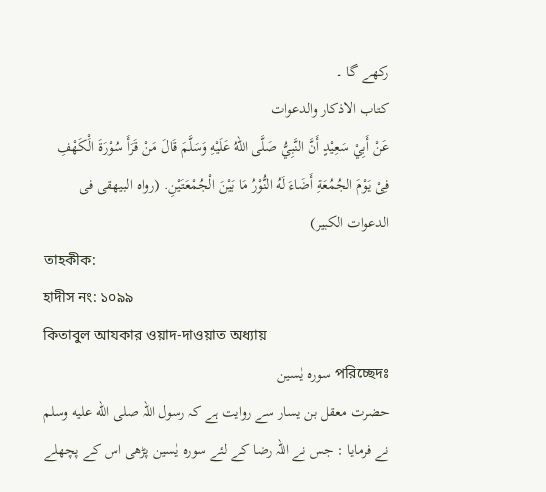رکھے گا ۔
کتاب الاذکار والدعوات
عَنْ أَبِيْ سَعِيْدٍ أَنَّ النَّبِيُّ صَلَّى اللهُ عَلَيْهِ وَسَلَّمَ قَالَ مَنْ قَرَأَ سُوْرَةَ الَْكَهْفِ فِىْ يَوْمَ الجُمُعَةِ أَضَاءَ لَهُ النُّوْرُ مَا بَيْنَ الْجُمْعَتَيْنِ. (رواه البيهقى فى الدعوات الكبير)
তাহকীক:
হাদীস নং: ১০৯৯
কিতাবুল আযকার ওয়াদ-দাওয়াত অধ্যায়
পরিচ্ছেদঃ سورہ یٰسین
حضرت معقل بن یسار سے روایت ہے کہ رسول اللہ صلى الله عليه وسلم نے فرمایا : جس نے اللہ رضا کے لئے سورہ یٰسین پڑھی اس کے پچھلے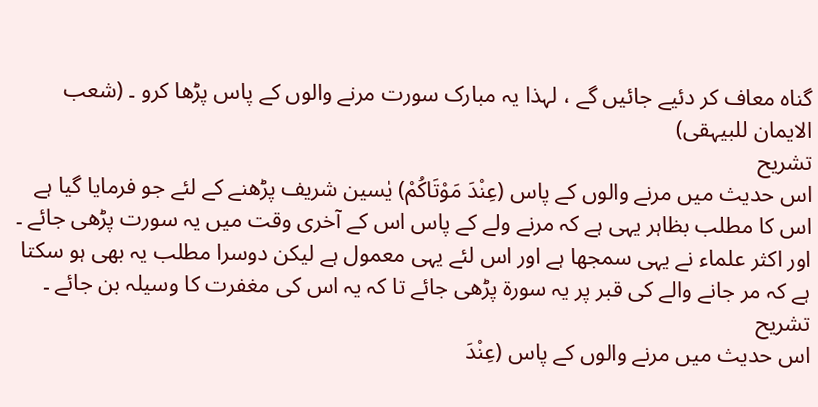گناہ معاف کر دئیے جائیں گے ، لہذا یہ مبارک سورت مرنے والوں کے پاس پڑھا کرو ۔ (شعب الایمان للبیہقی)
تشریح
اس حدیث میں مرنے والوں کے پاس (عِنْدَ مَوْتَاكُمْ) یٰسین شریف پڑھنے کے لئے جو فرمایا گیا ہے اس کا مطلب بظاہر یہی ہے کہ مرنے ولے کے پاس اس کے آخری وقت میں یہ سورت پڑھی جائے ۔ اور اکثر علماء نے یہی سمجھا ہے اور اس لئے یہی معمول ہے لیکن دوسرا مطلب یہ بھی ہو سکتا ہے کہ مر جانے والے کی قبر پر یہ سورۃ پڑھی جائے تا کہ یہ اس کی مغفرت کا وسیلہ بن جائے ۔
تشریح
اس حدیث میں مرنے والوں کے پاس (عِنْدَ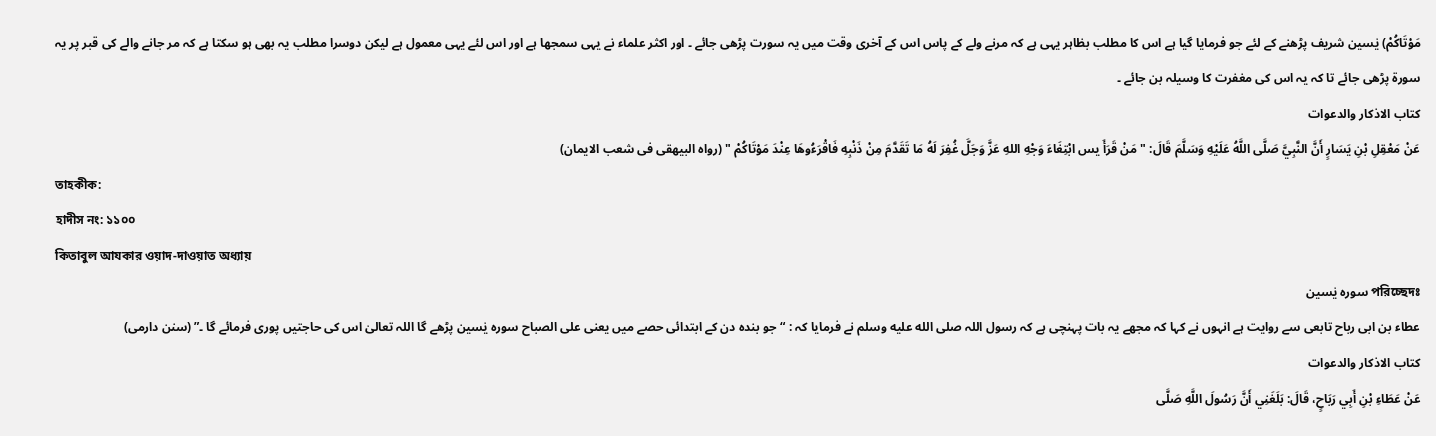مَوْتَاكُمْ) یٰسین شریف پڑھنے کے لئے جو فرمایا گیا ہے اس کا مطلب بظاہر یہی ہے کہ مرنے ولے کے پاس اس کے آخری وقت میں یہ سورت پڑھی جائے ۔ اور اکثر علماء نے یہی سمجھا ہے اور اس لئے یہی معمول ہے لیکن دوسرا مطلب یہ بھی ہو سکتا ہے کہ مر جانے والے کی قبر پر یہ سورۃ پڑھی جائے تا کہ یہ اس کی مغفرت کا وسیلہ بن جائے ۔
کتاب الاذکار والدعوات
عَنْ مَعْقِلِ بْنِ يَسَارٍ أَنَّ النَّبِيَّ صَلَّى اللَّهُ عَلَيْهِ وَسَلَّمَ قَالَ: " مَنْ قَرَأَ يس ابْتِغَاءَ وَجْهِ اللهِ عَزَّ وَجَلَّ غُفِرَ لَهُ مَا تَقَدَّمَ مِنْ ذَنْبِهِ فَاقْرَءُوهَا عِنْدَ مَوْتَاكُمْ " (رواه البيهقى فى شعب الايمان)
তাহকীক:
হাদীস নং: ১১০০
কিতাবুল আযকার ওয়াদ-দাওয়াত অধ্যায়
পরিচ্ছেদঃ سورہ یٰسین
عطاء بن ابی رباح تابعی سے روایت ہے انہوں نے کہا کہ مجھے یہ بات پہنچی ہے کہ رسول اللہ صلى الله عليه وسلم نے فرمایا کہ : “جو بندہ دن کے ابتدائی حصے میں یعنی علی الصباح سورہ یٰسین پڑھے گا اللہ تعالیٰ اس کی حاجتیں پوری فرمائے گا ۔” (سنن دارمی)
کتاب الاذکار والدعوات
عَنْ عَطَاءِ بْنِ أَبِي رَبَاحٍ، قَالَ: بَلَغَنِي أَنَّ رَسُولَ اللَّهِ صَلَّى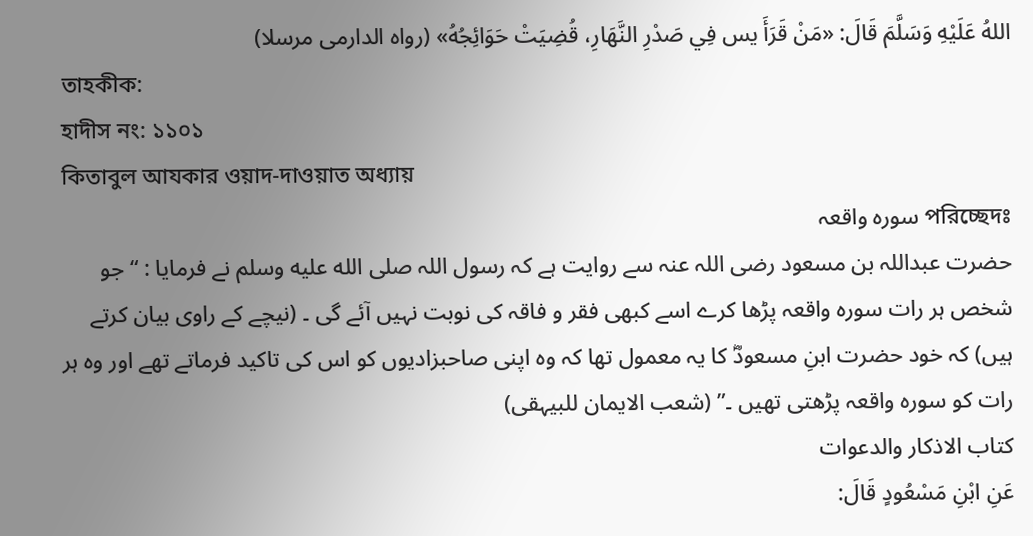اللهُ عَلَيْهِ وَسَلَّمَ قَالَ: «مَنْ قَرَأَ يس فِي صَدْرِ النَّهَارِ، قُضِيَتْ حَوَائِجُهُ» (رواه الدارمى مرسلا)
তাহকীক:
হাদীস নং: ১১০১
কিতাবুল আযকার ওয়াদ-দাওয়াত অধ্যায়
পরিচ্ছেদঃ سورہ واقعہ
حضرت عبداللہ بن مسعود رضی اللہ عنہ سے روایت ہے کہ رسول اللہ صلى الله عليه وسلم نے فرمایا : “جو شخص ہر رات سورہ واقعہ پڑھا کرے اسے کبھی فقر و فاقہ کی نوبت نہیں آئے گی ۔ (نیچے کے راوی بیان کرتے ہیں) کہ خود حضرت ابنِ مسعودؓ کا یہ معمول تھا کہ وہ اپنی صاحبزادیوں کو اس کی تاکید فرماتے تھے اور وہ ہر رات کو سورہ واقعہ پڑھتی تھیں ۔” (شعب الایمان للبیہقی)
کتاب الاذکار والدعوات
عَنِ ابْنِ مَسْعُودٍ قَالَ: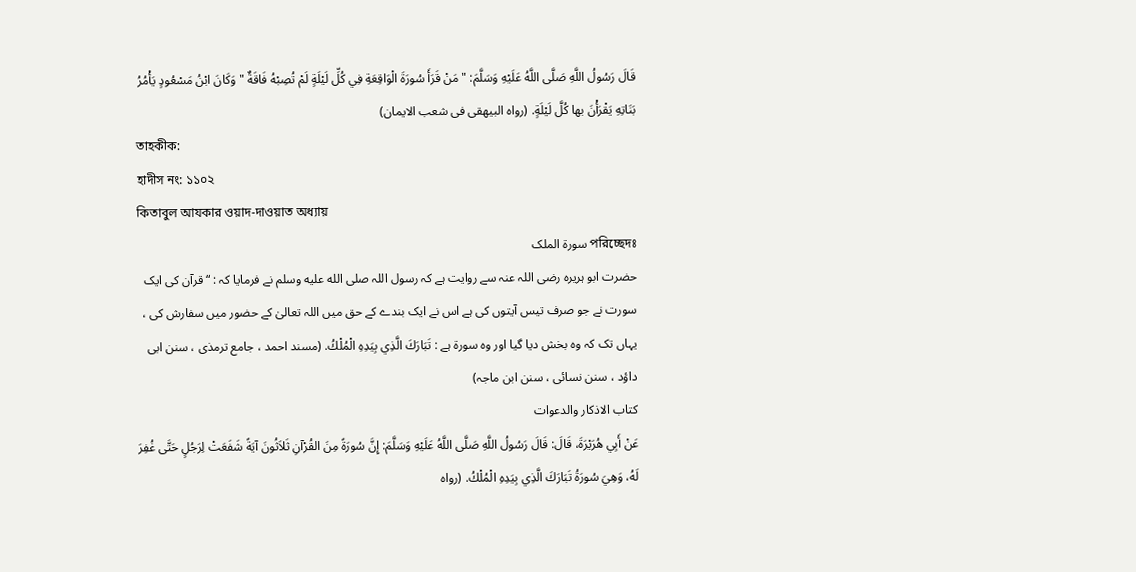قَالَ رَسُولُ اللَّهِ صَلَّى اللَّهُ عَلَيْهِ وَسَلَّمَ: " مَنْ قَرَأَ سُورَةَ الْوَاقِعَةِ فِي كُلِّ لَيْلَةٍ لَمْ تُصِبْهُ فَاقَةٌ " وَكَانَ ابْنُ مَسْعُودٍ يَأْمُرُ بَنَاتِهِ يَقْرَأْنَ بها كُلَّ لَيْلَةٍ. (رواه البيهقى فى شعب الايمان)
তাহকীক:
হাদীস নং: ১১০২
কিতাবুল আযকার ওয়াদ-দাওয়াত অধ্যায়
পরিচ্ছেদঃ سورۃ الملک
حضرت ابو ہریرہ رضی اللہ عنہ سے روایت ہے کہ رسول اللہ صلى الله عليه وسلم نے فرمایا کہ : “قرآن کی ایک سورت نے جو صرف تیس آیتوں کی ہے اس نے ایک بندے کے حق میں اللہ تعالیٰ کے حضور میں سفارش کی ، یہاں تک کہ وہ بخش دیا گیا اور وہ سورۃ ہے : تَبَارَكَ الَّذِي بِيَدِهِ الْمُلْكُ. (مسند احمد ، جامع ترمذی ، سنن ابی داؤد ، سنن نسائی ، سنن ابن ماجہ)
کتاب الاذکار والدعوات
عَنْ أَبِي هُرَيْرَةَ، قَالَ: قَالَ رَسُولُ اللَّهِ صَلَّى اللَّهُ عَلَيْهِ وَسَلَّمَ: إِنَّ سُورَةً مِنَ القُرْآنِ ثَلاَثُونَ آيَةً شَفَعَتْ لِرَجُلٍ حَتَّى غُفِرَ لَهُ، وَهِيَ سُورَةُ تَبَارَكَ الَّذِي بِيَدِهِ الْمُلْكُ. (رواه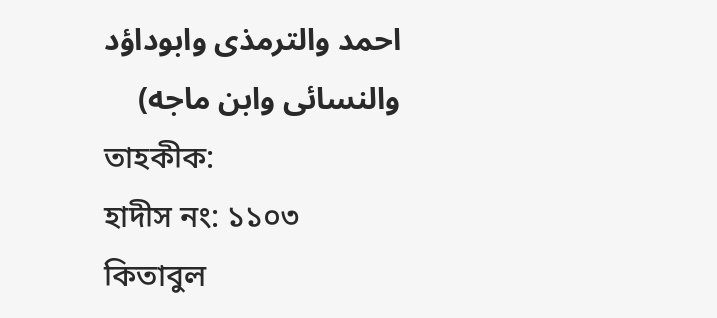احمد والترمذى وابوداؤد والنسائى وابن ماجه)
তাহকীক:
হাদীস নং: ১১০৩
কিতাবুল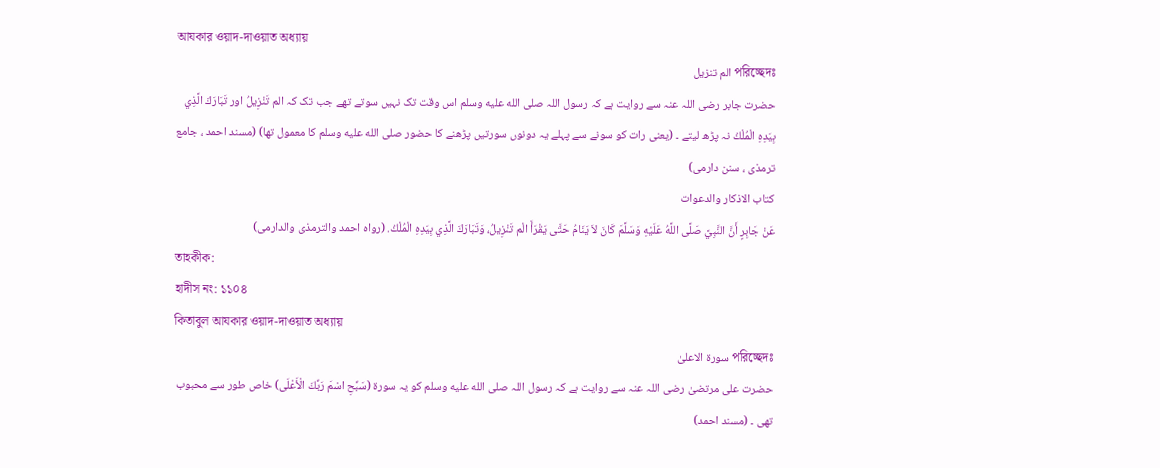আযকার ওয়াদ-দাওয়াত অধ্যায়
পরিচ্ছেদঃ الم تنزیل
حضرت جابر رضی اللہ عنہ سے روایت ہے کہ رسول اللہ صلى الله عليه وسلم اس وقت تک نہیں سوتے تھے جب تک کہ الم تَنْزِيلُ اور تَبَارَكَ الَّذِي بِيَدِهِ الْمُلْكُ نہ پڑھ لیتے ۔ (یعنی رات کو سونے سے پہلے یہ دونوں سورتیں پڑھنے کا حضور صلى الله عليه وسلم کا معمول تھا) (مسند احمد ، جامع ترمذی ، سنن دارمی)
کتاب الاذکار والدعوات
عَنْ جَابِرٍ أَنَّ النَّبِيَّ صَلَّى اللَّهُ عَلَيْهِ وَسَلَّمَ كَانَ لاَ يَنَامُ حَتَّى يَقْرَأَ الْم تَنْزِيلُ، وَتَبَارَكَ الَّذِي بِيَدِهِ الْمُلْكُ. (رواه احمد والترمذى والدارمى)
তাহকীক:
হাদীস নং: ১১০৪
কিতাবুল আযকার ওয়াদ-দাওয়াত অধ্যায়
পরিচ্ছেদঃ سورۃ الاعلیٰ
حضرت علی مرتضیٰ رضی اللہ عنہ سے روایت ہے کہ رسول اللہ صلى الله عليه وسلم کو یہ سورۃ (سَبِّحِ اسْمَ رَبِّكَ الْأَعْلَى) خاص طور سے محبوب تھی ۔ (مسند احمد)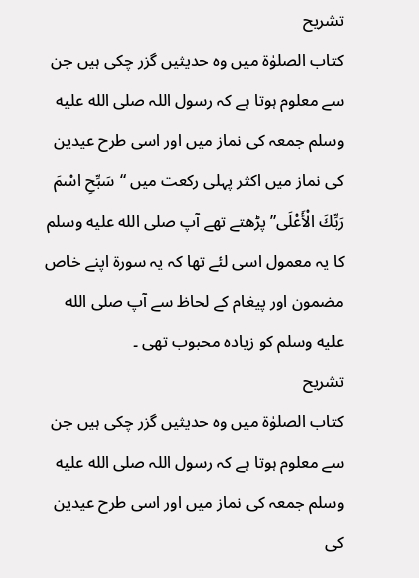تشریح
کتاب الصلوٰۃ میں وہ حدیثیں گزر چکی ہیں جن سے معلوم ہوتا ہے کہ رسول اللہ صلى الله عليه وسلم جمعہ کی نماز میں اور اسی طرح عیدین کی نماز میں اکثر پہلی رکعت میں “سَبِّحِ اسْمَ رَبِّكَ الْأَعْلَى” پڑھتے تھے آپ صلى الله عليه وسلم کا یہ معمول اسی لئے تھا کہ یہ سورۃ اپنے خاص مضمون اور پیغام کے لحاظ سے آپ صلى الله عليه وسلم کو زیادہ محبوب تھی ۔
تشریح
کتاب الصلوٰۃ میں وہ حدیثیں گزر چکی ہیں جن سے معلوم ہوتا ہے کہ رسول اللہ صلى الله عليه وسلم جمعہ کی نماز میں اور اسی طرح عیدین کی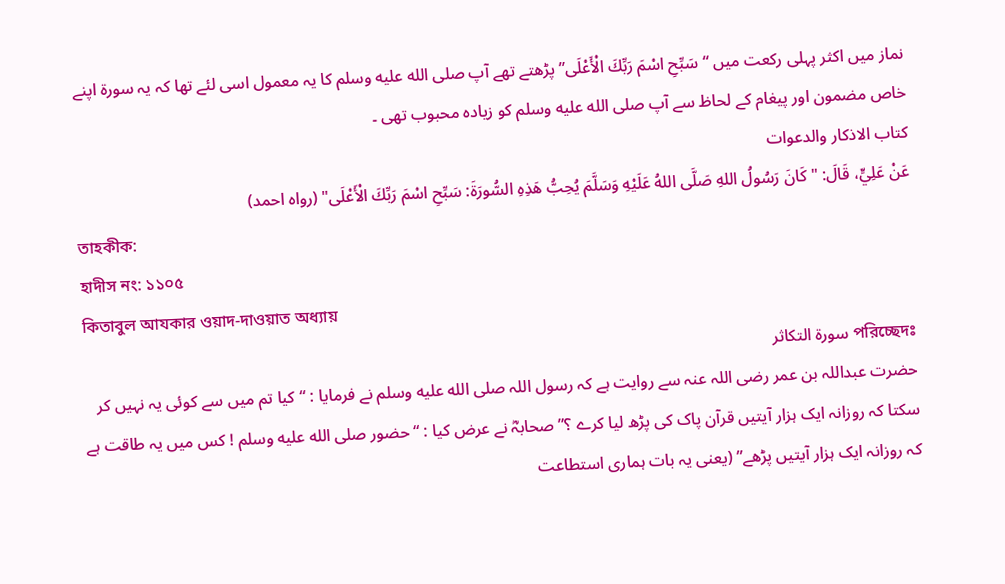نماز میں اکثر پہلی رکعت میں “سَبِّحِ اسْمَ رَبِّكَ الْأَعْلَى” پڑھتے تھے آپ صلى الله عليه وسلم کا یہ معمول اسی لئے تھا کہ یہ سورۃ اپنے خاص مضمون اور پیغام کے لحاظ سے آپ صلى الله عليه وسلم کو زیادہ محبوب تھی ۔
کتاب الاذکار والدعوات
عَنْ عَلِيٍّ، قَالَ: " كَانَ رَسُولُ اللهِ صَلَّى اللهُ عَلَيْهِ وَسَلَّمَ يُحِبُّ هَذِهِ السُّورَةَ: سَبِّحِ اسْمَ رَبِّكَ الْأَعْلَى" (رواه احمد)
তাহকীক:
হাদীস নং: ১১০৫
কিতাবুল আযকার ওয়াদ-দাওয়াত অধ্যায়
পরিচ্ছেদঃ سورۃ التکاثر
حضرت عبداللہ بن عمر رضی اللہ عنہ سے روایت ہے کہ رسول اللہ صلى الله عليه وسلم نے فرمایا : “کیا تم میں سے کوئی یہ نہیں کر سکتا کہ روزانہ ایک ہزار آیتیں قرآن پاک کی پڑھ لیا کرے ؟” صحابہؓ نے عرض کیا : “حضور صلى الله عليه وسلم ! کس میں یہ طاقت ہے کہ روزانہ ایک ہزار آیتیں پڑھے” (یعنی یہ بات ہماری استطاعت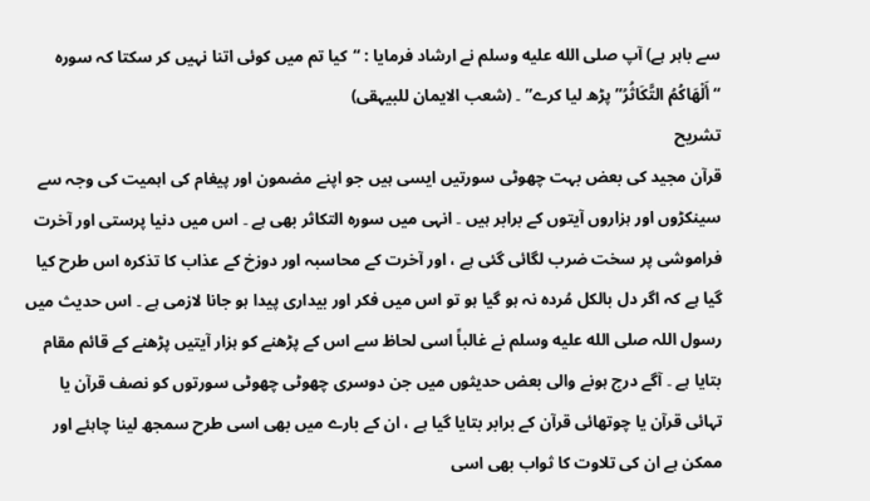سے باہر ہے) آپ صلى الله عليه وسلم نے ارشاد فرمایا : “کیا تم میں کوئی اتنا نہیں کر سکتا کہ سورہ “أَلْهَاكُمُ التَّكَاثُرُ” پڑھ لیا کرے” ۔ (شعب الایمان للبیہقی)
تشریح
قرآن مجید کی بعض بہت چھوٹی سورتیں ایسی ہیں جو اپنے مضمون اور پیغام کی اہمیت کی وجہ سے سینکڑوں اور ہزاروں آیتوں کے برابر ہیں ۔ انہی میں سورہ التکاثر بھی ہے ۔ اس میں دنیا پرستی اور آخرت فراموشی پر سخت ضرب لگائی گئی ہے ، اور آخرت کے محاسبہ اور دوزخ کے عذاب کا تذکرہ اس طرح کیا گیا ہے کہ اگر دل بالکل مُردہ نہ ہو گیا ہو تو اس میں فکر اور بیداری پیدا ہو جانا لازمی ہے ۔ اس حدیث میں رسول اللہ صلى الله عليه وسلم نے غالباً اسی لحاظ سے اس کے پڑھنے کو ہزار آیتیں پڑھنے کے قائم مقام بتایا ہے ۔ آگے درج ہونے والی بعض حدیثوں میں جن دوسری چھوٹی چھوٹی سورتوں کو نصف قرآن یا تہائی قرآن یا چوتھائی قرآن کے برابر بتایا گیا ہے ، ان کے بارے میں بھی اسی طرح سمجھ لینا چاہئے اور ممکن ہے ان کی تلاوت کا ثواب بھی اسی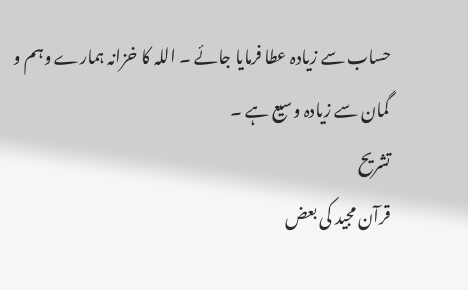حساب سے زیادہ عطا فرمایا جائے ۔ اللہ کا خزانہ ہمارے وہم و گمان سے زیادہ وسیع ہے ۔
تشریح
قرآن مجید کی بعض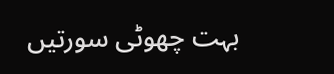بہت چھوٹی سورتیں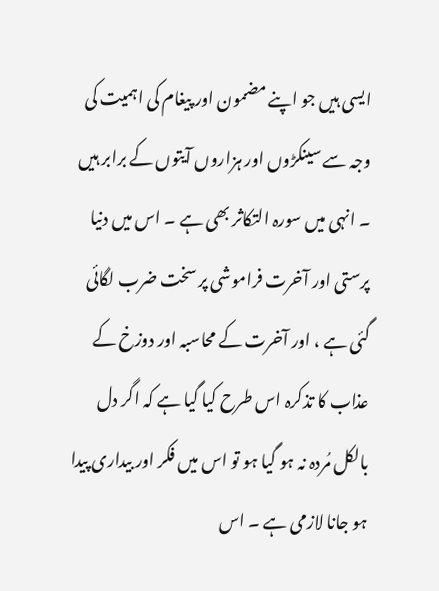ایسی ہیں جو اپنے مضمون اور پیغام کی اہمیت کی وجہ سے سینکڑوں اور ہزاروں آیتوں کے برابر ہیں ۔ انہی میں سورہ التکاثر بھی ہے ۔ اس میں دنیا پرستی اور آخرت فراموشی پر سخت ضرب لگائی گئی ہے ، اور آخرت کے محاسبہ اور دوزخ کے عذاب کا تذکرہ اس طرح کیا گیا ہے کہ اگر دل بالکل مُردہ نہ ہو گیا ہو تو اس میں فکر اور بیداری پیدا ہو جانا لازمی ہے ۔ اس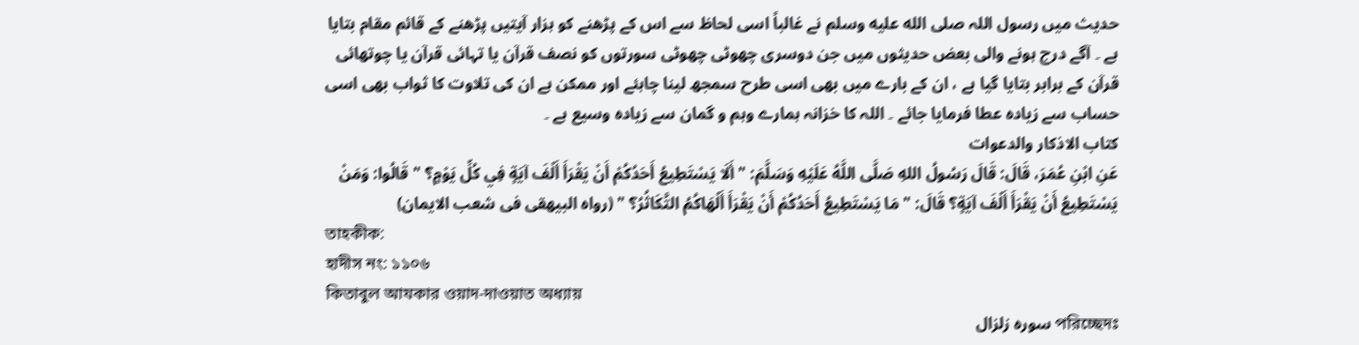حدیث میں رسول اللہ صلى الله عليه وسلم نے غالباً اسی لحاظ سے اس کے پڑھنے کو ہزار آیتیں پڑھنے کے قائم مقام بتایا ہے ۔ آگے درج ہونے والی بعض حدیثوں میں جن دوسری چھوٹی چھوٹی سورتوں کو نصف قرآن یا تہائی قرآن یا چوتھائی قرآن کے برابر بتایا گیا ہے ، ان کے بارے میں بھی اسی طرح سمجھ لینا چاہئے اور ممکن ہے ان کی تلاوت کا ثواب بھی اسی حساب سے زیادہ عطا فرمایا جائے ۔ اللہ کا خزانہ ہمارے وہم و گمان سے زیادہ وسیع ہے ۔
کتاب الاذکار والدعوات
عَنِ ابْنِ عُمَرَ، قَالَ: قَالَ رَسُولُ اللهِ صَلَّى اللَّهُ عَلَيْهِ وَسَلَّمَ: " أَلَا يَسْتَطِيعُ أَحَدُكُمْ أَنْ يَقْرَأَ أَلْفَ آيَةٍ فِي كُلِّ يَوْمٍ؟ " قَالُوا: وَمَنْ يَسْتَطِيعُ أَنْ يَقْرَأَ أَلْفَ آيَةٍ؟ قَالَ: " مَا يَسْتَطِيعُ أَحَدُكُمْ أَنْ يَقْرَأَ أَلْهَاكُمُ التَّكَاثُرُ؟ " (رواه البيهقى فى شعب الايمان)
তাহকীক:
হাদীস নং: ১১০৬
কিতাবুল আযকার ওয়াদ-দাওয়াত অধ্যায়
পরিচ্ছেদঃ سورہ زلزال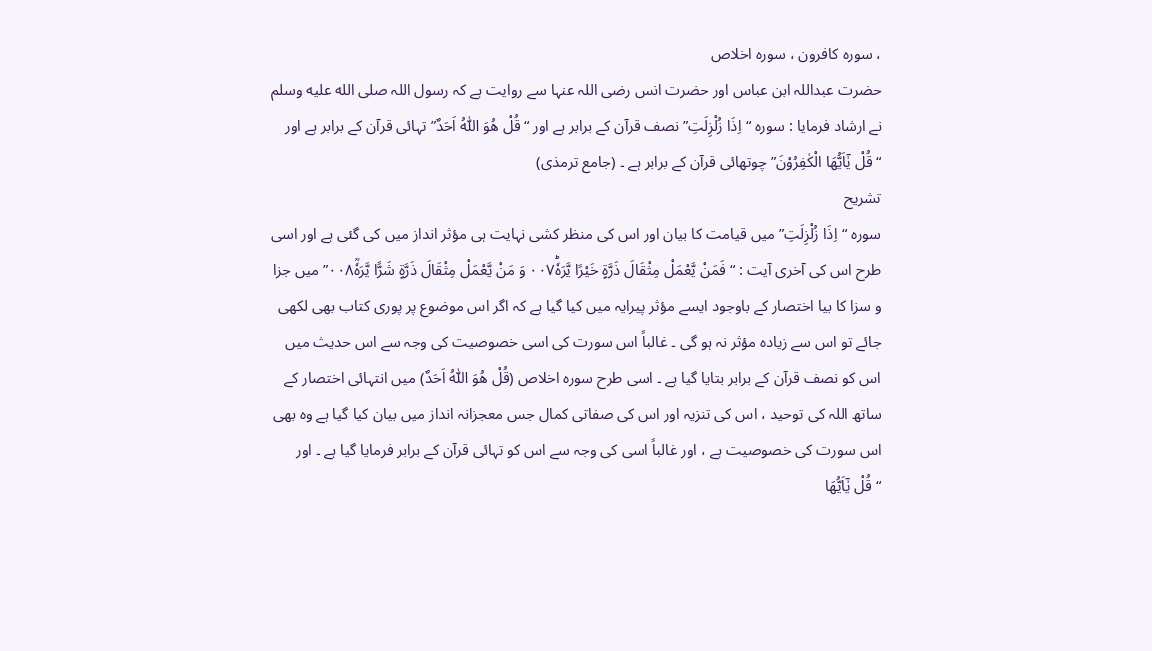، سورہ کافرون ، سورہ اخلاص
حضرت عبداللہ ابن عباس اور حضرت انس رضی اللہ عنہا سے روایت ہے کہ رسول اللہ صلى الله عليه وسلم نے ارشاد فرمایا : سورہ “اِذَا زُلْزِلَتِ” نصف قرآن کے برابر ہے اور “قُلْ هُوَ اللّٰهُ اَحَدٌ” تہائی قرآن کے برابر ہے اور “قُلْ يٰۤاَيُّهَا الْكٰفِرُوْنَ” چوتھائی قرآن کے برابر ہے ۔ (جامع ترمذی)
تشریح
سورہ “اِذَا زُلْزِلَتِ” میں قیامت کا بیان اور اس کی منظر کشی نہایت ہی مؤثر انداز میں کی گئی ہے اور اسی طرح اس کی آخری آیت : “فَمَنْ يَّعْمَلْ مِثْقَالَ ذَرَّةٍ خَيْرًا يَّرَهٗؕ۰۰۷ وَ مَنْ يَّعْمَلْ مِثْقَالَ ذَرَّةٍ شَرًّا يَّرَهٗؒ۰۰۸” میں جزا و سزا کا بیا اختصار کے باوجود ایسے مؤثر پیرایہ میں کیا گیا ہے کہ اگر اس موضوع پر پوری کتاب بھی لکھی جائے تو اس سے زیادہ مؤثر نہ ہو گی ۔ غالباً اس سورت کی اسی خصوصیت کی وجہ سے اس حدیث میں اس کو نصف قرآن کے برابر بتایا گیا ہے ۔ اسی طرح سورہ اخلاص (قُلْ هُوَ اللّٰهُ اَحَدٌ) میں انتہائی اختصار کے ساتھ اللہ کی توحید ، اس کی تنزیہ اور اس کی صفاتی کمال جس معجزانہ انداز میں بیان کیا گیا ہے وہ بھی اس سورت کی خصوصیت ہے ، اور غالباً اسی کی وجہ سے اس کو تہائی قرآن کے برابر فرمایا گیا ہے ۔ اور “قُلْ يٰۤاَيُّهَا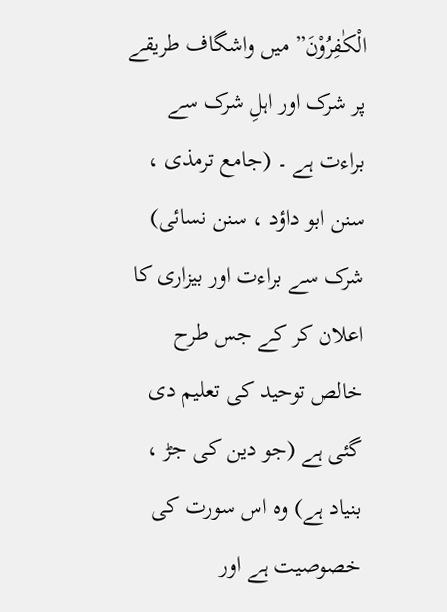الْكٰفِرُوْنَ” میں واشگاف طریقے پر شرک اور اہلِ شرک سے براءت ہے ۔ (جامع ترمذی ، سنن ابو داؤد ، سنن نسائی)
شرک سے براءت اور بیزاری کا اعلان کر کے جس طرح خالص توحید کی تعلیم دی گئی ہے (جو دین کی جڑ ، بنیاد ہے) وہ اس سورت کی خصوصیت ہے اور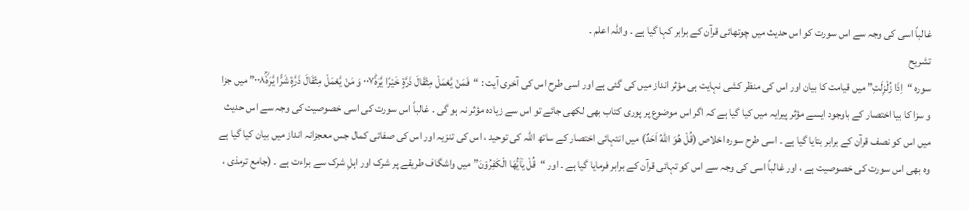غالباً اسی کی وجہ سے اس سورت کو اس حدیث میں چوتھائی قرآن کے برابر کہا گیا ہے ۔ واللہ اعلم ۔
تشریح
سورہ “اِذَا زُلْزِلَتِ” میں قیامت کا بیان اور اس کی منظر کشی نہایت ہی مؤثر انداز میں کی گئی ہے اور اسی طرح اس کی آخری آیت : “فَمَنْ يَّعْمَلْ مِثْقَالَ ذَرَّةٍ خَيْرًا يَّرَهٗؕ۰۰۷ وَ مَنْ يَّعْمَلْ مِثْقَالَ ذَرَّةٍ شَرًّا يَّرَهٗؒ۰۰۸” میں جزا و سزا کا بیا اختصار کے باوجود ایسے مؤثر پیرایہ میں کیا گیا ہے کہ اگر اس موضوع پر پوری کتاب بھی لکھی جائے تو اس سے زیادہ مؤثر نہ ہو گی ۔ غالباً اس سورت کی اسی خصوصیت کی وجہ سے اس حدیث میں اس کو نصف قرآن کے برابر بتایا گیا ہے ۔ اسی طرح سورہ اخلاص (قُلْ هُوَ اللّٰهُ اَحَدٌ) میں انتہائی اختصار کے ساتھ اللہ کی توحید ، اس کی تنزیہ اور اس کی صفاتی کمال جس معجزانہ انداز میں بیان کیا گیا ہے وہ بھی اس سورت کی خصوصیت ہے ، اور غالباً اسی کی وجہ سے اس کو تہائی قرآن کے برابر فرمایا گیا ہے ۔ اور “قُلْ يٰۤاَيُّهَا الْكٰفِرُوْنَ” میں واشگاف طریقے پر شرک اور اہلِ شرک سے براءت ہے ۔ (جامع ترمذی ،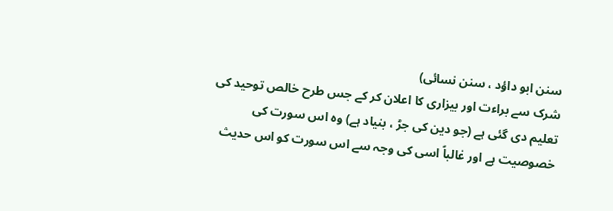سنن ابو داؤد ، سنن نسائی)
شرک سے براءت اور بیزاری کا اعلان کر کے جس طرح خالص توحید کی تعلیم دی گئی ہے (جو دین کی جڑ ، بنیاد ہے) وہ اس سورت کی خصوصیت ہے اور غالباً اسی کی وجہ سے اس سورت کو اس حدیث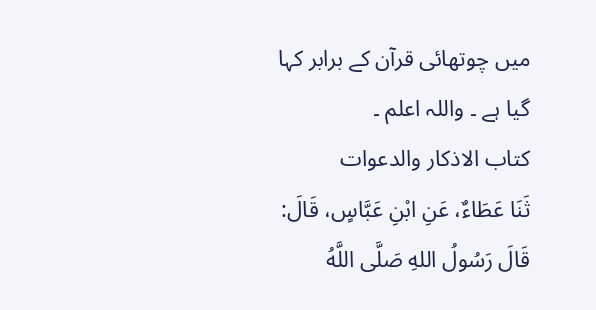میں چوتھائی قرآن کے برابر کہا گیا ہے ۔ واللہ اعلم ۔
کتاب الاذکار والدعوات
ثَنَا عَطَاءٌ، عَنِ ابْنِ عَبَّاسٍ، قَالَ: قَالَ رَسُولُ اللهِ صَلَّى اللَّهُ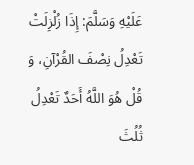عَلَيْهِ وَسَلَّمَ: إِذَا زُلْزِلَتْ تَعْدِلُ نِصْفَ القُرْآنِ، وَ قُلْ هُوَ اللَّهُ أَحَدٌ تَعْدِلُ ثُلُثَ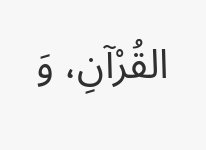القُرْآنِ، وَ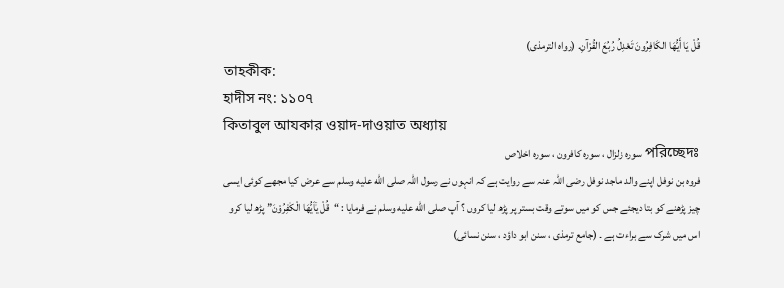قُلْ يَا أَيُّهَا الكَافِرُونَ تَعْدِلُ رُبُعَ القُرْآنِ. (رواه الترمذى)
তাহকীক:
হাদীস নং: ১১০৭
কিতাবুল আযকার ওয়াদ-দাওয়াত অধ্যায়
পরিচ্ছেদঃ سورہ زلزال ، سورہ کافرون ، سورہ اخلاص
فروہ بن نوفل اپنے والد ماجد نوفل رضی اللہ عنہ سے روایت ہے کہ انہوں نے رسول اللہ صلى الله عليه وسلم سے عرض کیا مجھے کوئی ایسی چیز پڑھنے کو بتا دیجئے جس کو میں سوتے وقت بستر پر پڑھ لیا کروں ؟ آپ صلى الله عليه وسلم نے فرمایا : “قُلْ يٰۤاَيُّهَا الْكٰفِرُوْنَ” پڑھ لیا کرو اس میں شرک سے براءت ہے ۔ (جامع ترمذی ، سنن ابو داؤد ، سنن نسائی)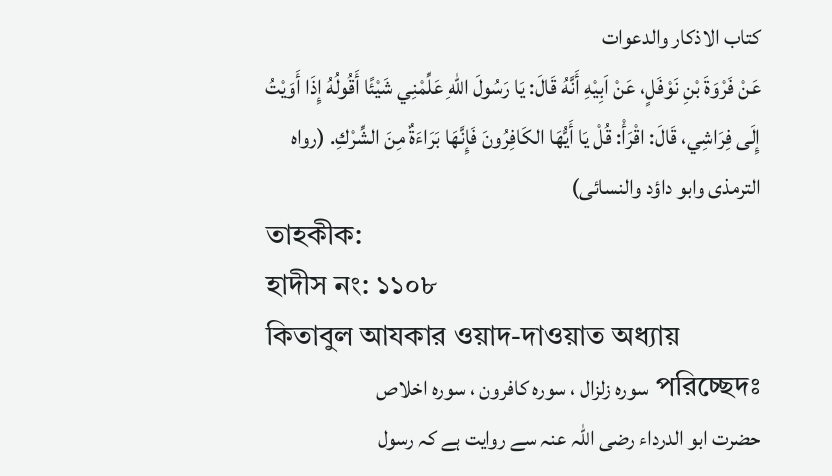کتاب الاذکار والدعوات
عَنْ فَرْوَةَ بْنِ نَوْفَلٍ، عَنْ اَبِيْهِ أَنَّهُ قَالَ: يَا رَسُولَ اللهِ عَلِّمْنِي شَيْئًا أَقُولُهُ إِذَا أَوَيْتُ إِلَى فِرَاشِي، قَالَ: اقْرَأْ: قُلْ يَا أَيُّهَا الكَافِرُونَ فَإِنَّهَا بَرَاءَةٌ مِنَ الشِّرْكِ. (رواه الترمذى وابو داؤد والنسائى)
তাহকীক:
হাদীস নং: ১১০৮
কিতাবুল আযকার ওয়াদ-দাওয়াত অধ্যায়
পরিচ্ছেদঃ سورہ زلزال ، سورہ کافرون ، سورہ اخلاص
حضرت ابو الدرداء رضی اللہ عنہ سے روایت ہے کہ رسول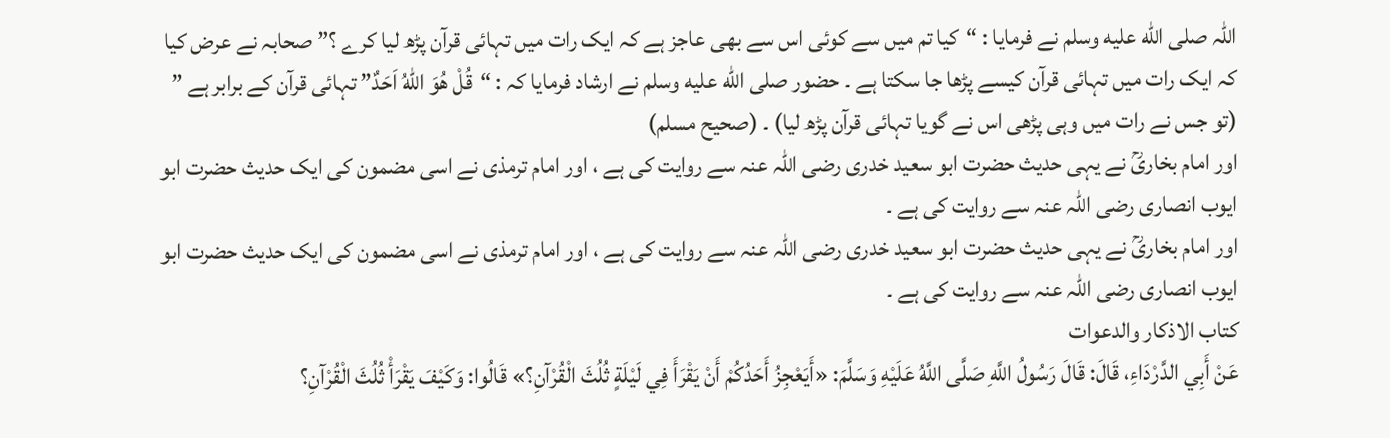اللہ صلى الله عليه وسلم نے فرمایا : “کیا تم میں سے کوئی اس سے بھی عاجز ہے کہ ایک رات میں تہائی قرآن پڑھ لیا کرے ؟” صحابہ نے عرض کیا کہ ایک رات میں تہائی قرآن کیسے پڑھا جا سکتا ہے ۔ حضور صلى الله عليه وسلم نے ارشاد فرمایا کہ : “قُلْ هُوَ اللّٰهُ اَحَدٌ” تہائی قرآن کے برابر ہے ” (تو جس نے رات میں وہی پڑھی اس نے گویا تہائی قرآن پڑھ لیا) ۔ (صحیح مسلم)
اور امام بخاریؒ نے یہی حدیث حضرت ابو سعید خدری رضی اللہ عنہ سے روایت کی ہے ، اور امام ترمذی نے اسی مضمون کی ایک حدیث حضرت ابو ایوب انصاری رضی اللہ عنہ سے روایت کی ہے ۔
اور امام بخاریؒ نے یہی حدیث حضرت ابو سعید خدری رضی اللہ عنہ سے روایت کی ہے ، اور امام ترمذی نے اسی مضمون کی ایک حدیث حضرت ابو ایوب انصاری رضی اللہ عنہ سے روایت کی ہے ۔
کتاب الاذکار والدعوات
عَنْ أَبِي الدَّرْدَاءِ، قَالَ: قَالَ رَسُولُ اللَّهِ صَلَّى اللَّهُ عَلَيْهِ وَسَلَّمَ: «أَيَعْجِزُ أَحَدُكُمْ أَنْ يَقْرَأَ فِي لَيْلَةٍ ثُلُثَ الْقُرْآنِ؟» قَالُوا: وَكَيْفَ يَقْرَأْ ثُلُثَ الْقُرْآنِ؟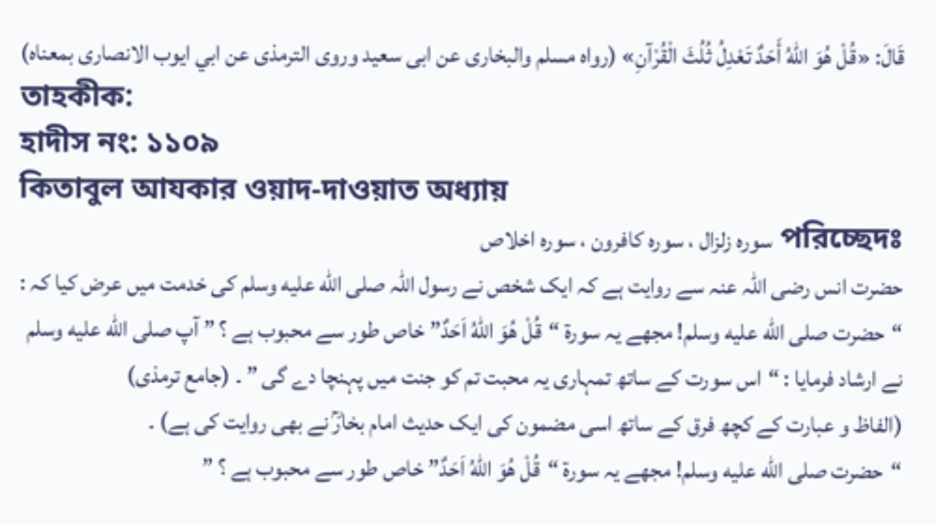قَالَ: «قُلْ هُوَ اللهُ أَحَدٌ تَعْدِلُ ثُلُثَ الْقُرْآنِ» (رواه مسلم والبخارى عن ابى سعيد وروى الترمذى عن ابي ايوب الانصارى بمعناه)
তাহকীক:
হাদীস নং: ১১০৯
কিতাবুল আযকার ওয়াদ-দাওয়াত অধ্যায়
পরিচ্ছেদঃ سورہ زلزال ، سورہ کافرون ، سورہ اخلاص
حضرت انس رضی اللہ عنہ سے روایت ہے کہ ایک شخص نے رسول اللہ صلى الله عليه وسلم کی خدمت میں عرض کیا کہ :
“حضرت صلى الله عليه وسلم! مجھے یہ سورۃ “قُلْ هُوَ اللّٰهُ اَحَدٌ” خاص طور سے محبوب ہے ؟ ” آپ صلى الله عليه وسلم نے ارشاد فرمایا : “اس سورت کے ساتھ تمہاری یہ محبت تم کو جنت میں پہنچا دے گی ” ۔ (جامع ترمذی)
(الفاظ و عبارت کے کچھ فرق کے ساتھ اسی مضمون کی ایک حدیث امام بخارؒ نے بھی روایت کی ہے) ۔
“حضرت صلى الله عليه وسلم! مجھے یہ سورۃ “قُلْ هُوَ اللّٰهُ اَحَدٌ” خاص طور سے محبوب ہے ؟ ”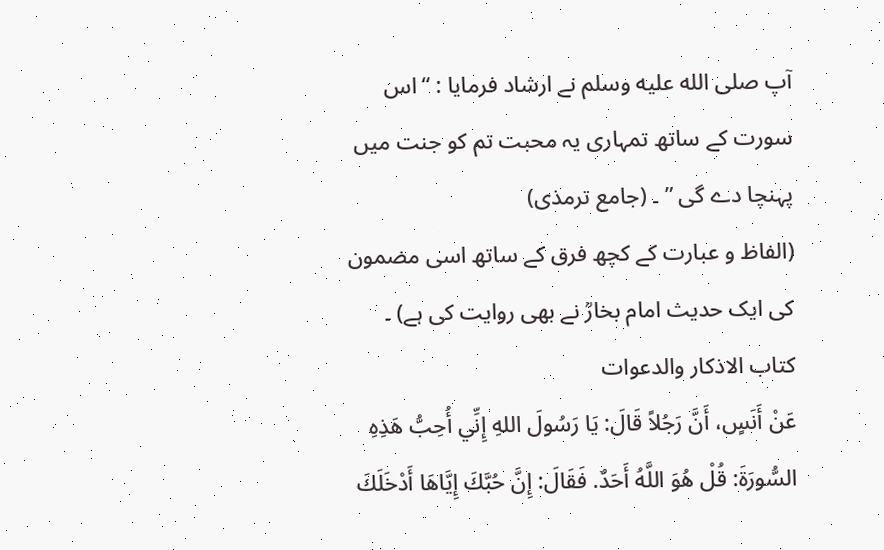آپ صلى الله عليه وسلم نے ارشاد فرمایا : “اس سورت کے ساتھ تمہاری یہ محبت تم کو جنت میں پہنچا دے گی ” ۔ (جامع ترمذی)
(الفاظ و عبارت کے کچھ فرق کے ساتھ اسی مضمون کی ایک حدیث امام بخارؒ نے بھی روایت کی ہے) ۔
کتاب الاذکار والدعوات
عَنْ أَنَسٍ، أَنَّ رَجُلاً قَالَ: يَا رَسُولَ اللهِ إِنِّي أُحِبُّ هَذِهِ السُّورَةَ: قُلْ هُوَ اللَّهُ أَحَدٌ. فَقَالَ: إِنَّ حُبَّكَ إِيَّاهَا أَدْخَلَكَ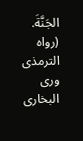الجَنَّةَ. (رواه الترمذى ورى البخارى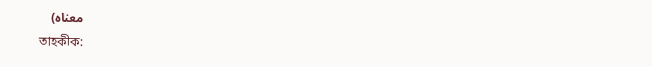معناه)
তাহকীক: